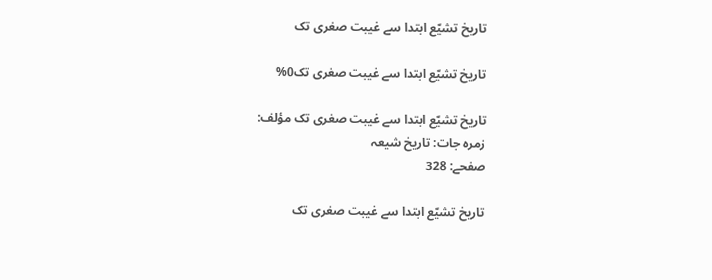تاریخ تشیّع ابتدا سے غیبت صغری تک

تاریخ تشیّع ابتدا سے غیبت صغری تک0%

تاریخ تشیّع ابتدا سے غیبت صغری تک مؤلف:
زمرہ جات: تاریخ شیعہ
صفحے: 328

تاریخ تشیّع ابتدا سے غیبت صغری تک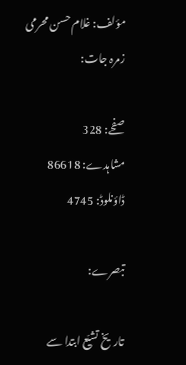مؤلف: غلام حسن محرمی
زمرہ جات:

صفحے: 328
مشاہدے: 86618
ڈاؤنلوڈ: 4745

تبصرے:

تاریخ تشیّع ابتدا سے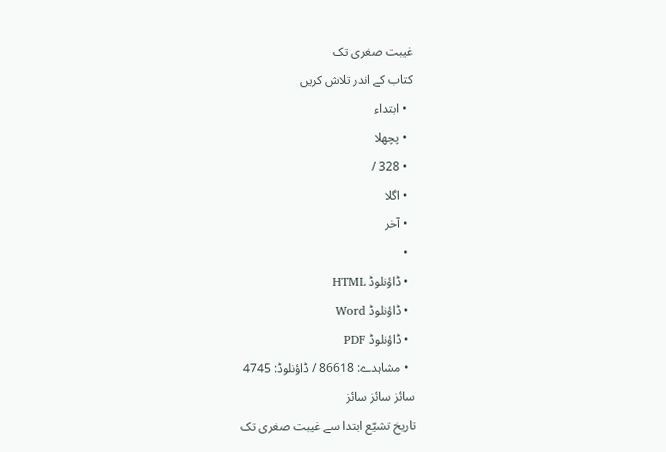غیبت صغری تک
کتاب کے اندر تلاش کریں
  • ابتداء
  • پچھلا
  • 328 /
  • اگلا
  • آخر
  •
  • ڈاؤنلوڈ HTML
  • ڈاؤنلوڈ Word
  • ڈاؤنلوڈ PDF
  • مشاہدے: 86618 / ڈاؤنلوڈ: 4745
سائز سائز سائز
تاریخ تشیّع ابتدا سے غیبت صغری تک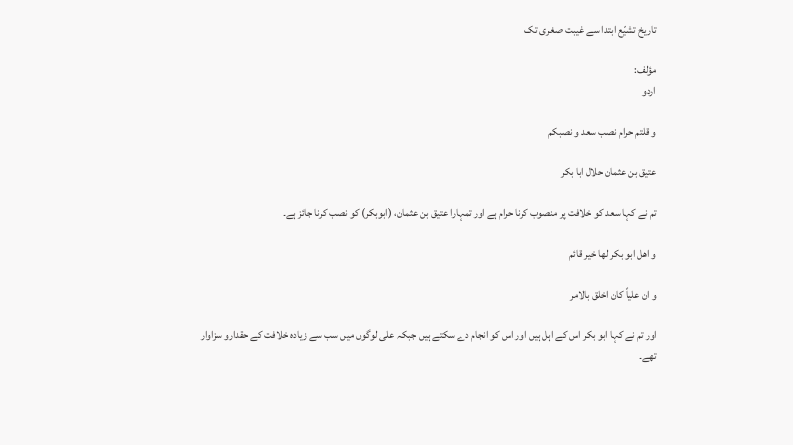تاریخ تشیّع ابتدا سے غیبت صغری تک

مؤلف:
اردو

و قلتم حرام نصب سعد و نصبکم

عتیق بن عثمان حلال ابا بکر

تم نے کہا سعد کو خلافت پر منصوب کرنا حرام ہے اور تمہارا عتیق بن عثمان، (ابوبکر) کو نصب کرنا جائز ہے۔

و اهل ابو بکر لها خیر قائم

و ان علیاً کان اخلق بالامر

اور تم نے کہا ابو بکر اس کے اہل ہیں اور اس کو انجام دے سکتے ہیں جبکہ علی لوگوں میں سب سے زیادہ خلافت کے حقدارو سزاوار تھے۔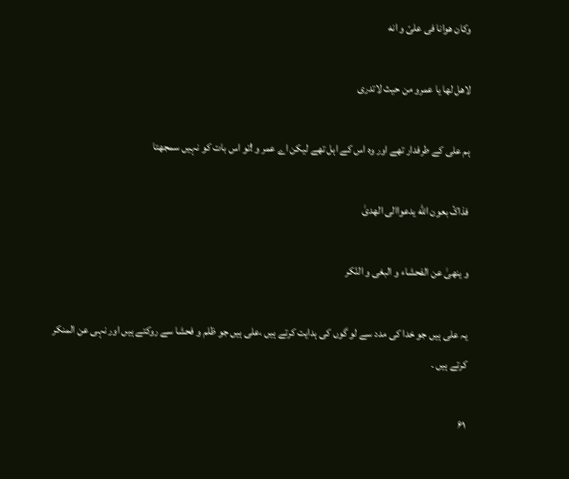وکان هوانا فی علیّ و انه

لاهل لها یا عمرو من حیث لاتدری

ہم علی کے طرفدار تھے اور وہ اس کے اہل تھے لیکن اے عمر و !تو اس بات کو نہیں سمجھتا

فذاکٔ بعون اللّه یدعواالی الهدیٰ

و ینهیٰ عن الفحشاء و البغی و النّکر

یہ علی ہیں جو خدا کی مدد سے لو گوں کی ہدایت کرتے ہیں ،علی ہیں جو ظلم و فحشا سے روکتے ہیں اور نہی عن المنکر کرتے ہیں ۔

۶۱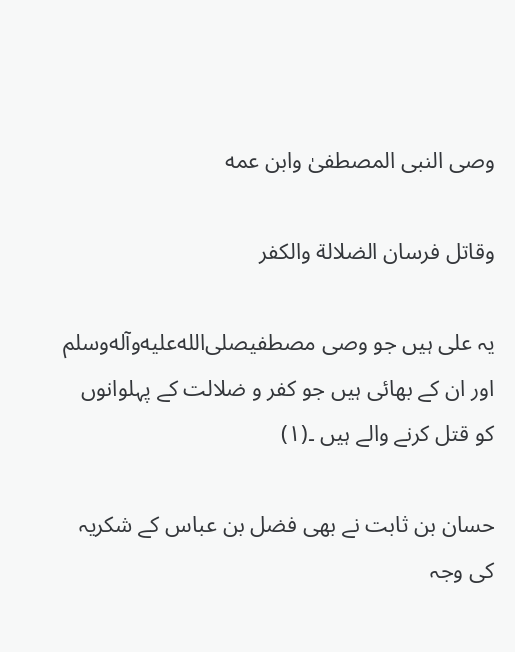وصی النبی المصطفیٰ وابن عمه

وقاتل فرسان الضلالة والکفر

یہ علی ہیں جو وصی مصطفیصلى‌الله‌عليه‌وآله‌وسلم اور ان کے بھائی ہیں جو کفر و ضلالت کے پہلوانوں کو قتل کرنے والے ہیں ۔(١)

حسان بن ثابت نے بھی فضل بن عباس کے شکریہ کی وجہ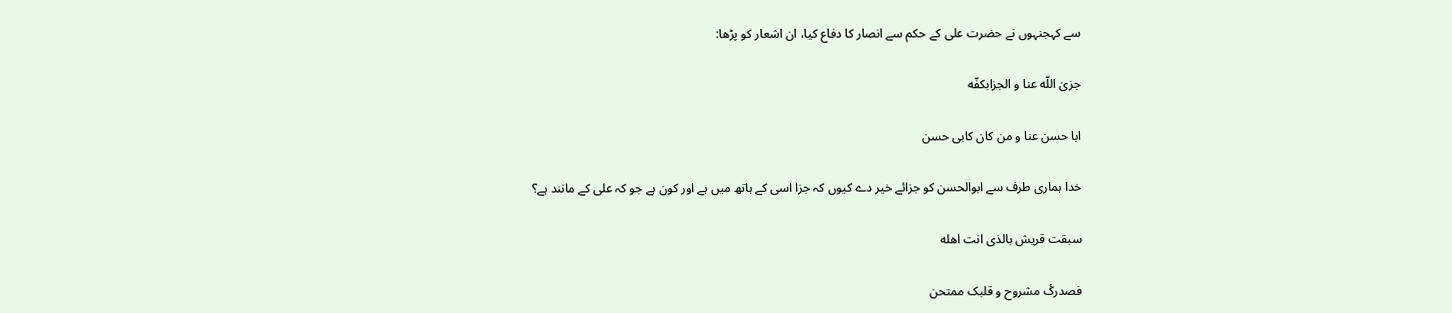سے کہجنہوں نے حضرت علی کے حکم سے انصار کا دفاع کیا، ان اشعار کو پڑھا:

جزیٰ اللّه عنا و الجزابکفّه

ابا حسن عنا و من کان کابی حسن

خدا ہماری طرف سے ابوالحسن کو جزائے خیر دے کیوں کہ جزا اسی کے ہاتھ میں ہے اور کون ہے جو کہ علی کے مانند ہے؟

سبقت قریش بالذی انت اهله

فصدرکٔ مشروح و قلبک ممتحن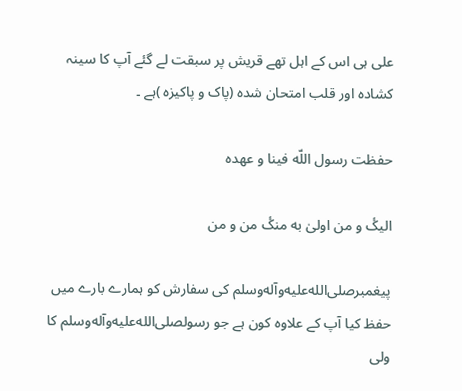علی ہی اس کے اہل تھے قریش پر سبقت لے گئے آپ کا سینہ کشادہ اور قلب امتحان شدہ (پاک و پاکیزہ )ہے ۔

حفظت رسول اللّه فینا و عهده

الیکٔ و من اولیٰ به منکٔ من و من

پیغمبرصلى‌الله‌عليه‌وآله‌وسلم کی سفارش کو ہمارے بارے میں حفظ کیا آپ کے علاوہ کون ہے جو رسولصلى‌الله‌عليه‌وآله‌وسلم کا ولی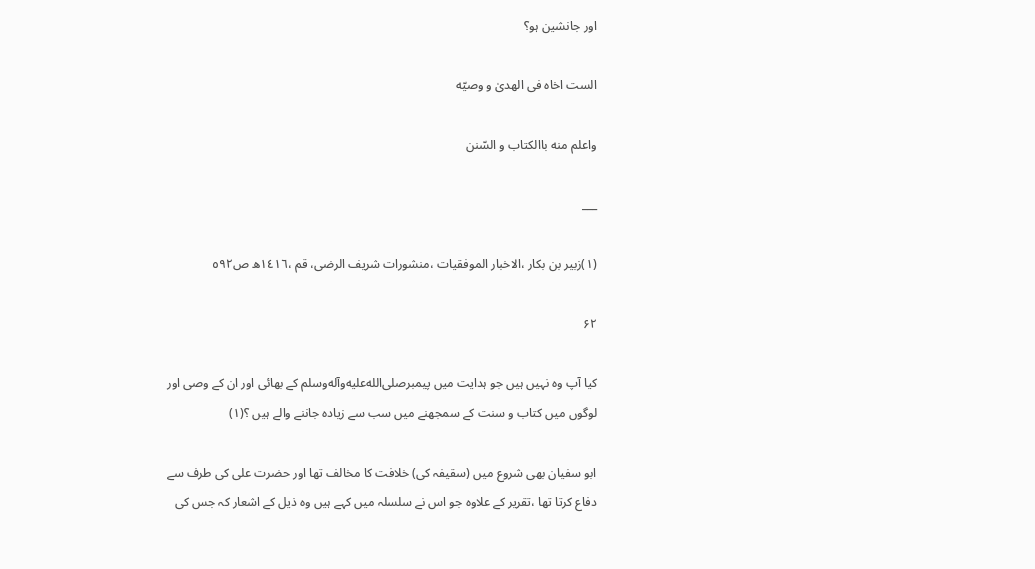اور جانشین ہو؟

الست اخاه فی الهدیٰ و وصیّه

واعلم منه باالکتاب و السّنن

___

(١)زبیر بن بکار ،الاخبار الموفقیات ،منشورات شریف الرضی، قم ،١٤١٦ھ ص٥٩٢

۶۲

کیا آپ وہ نہیں ہیں جو ہدایت میں پیمبرصلى‌الله‌عليه‌وآله‌وسلم کے بھائی اور ان کے وصی اور لوگوں میں کتاب و سنت کے سمجھنے میں سب سے زیادہ جاننے والے ہیں ؟(١)

ابو سفیان بھی شروع میں (سقیفہ کی) خلافت کا مخالف تھا اور حضرت علی کی طرف سے دفاع کرتا تھا ،تقریر کے علاوہ جو اس نے سلسلہ میں کہے ہیں وہ ذیل کے اشعار کہ جس کی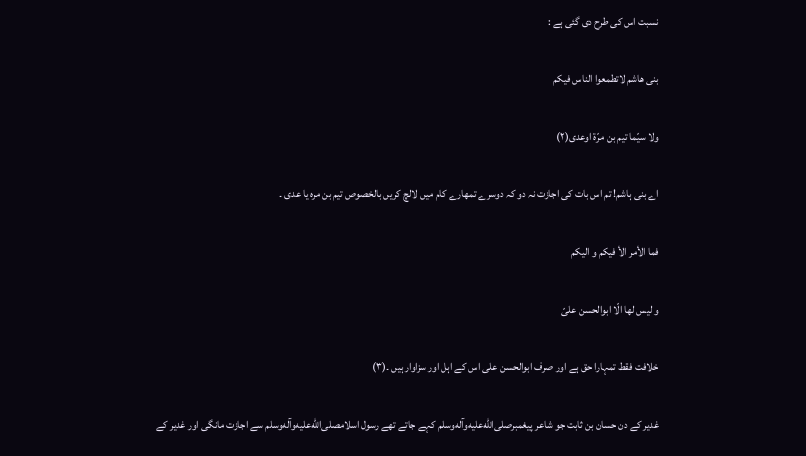نسبت اس کی طرح دی گئی ہے :

بنی هاشم لاتطمعوا الناس فیکم

ولا سیّما تیم بن مرّة اوعدی(٢)

اے بنی ہاشم! تم اس بات کی اجازت نہ دو کہ دوسرے تمھارے کام میں لالچ کریں بالخصوص تیم بن مرہ یا عدی ۔

فما الأمر الأ فیکم و الیکم

و لیس لها الّا ابوالحسن علیّ

خلافت فقط تمہارا حق ہے اور صرف ابوالحسن علی اس کے اہل اور سزاوار ہیں ۔(٣)

غدیر کے دن حسان بن ثابت جو شاعر پیغمبرصلى‌الله‌عليه‌وآله‌وسلم کہے جاتے تھے رسول اسلامصلى‌الله‌عليه‌وآله‌وسلم سے اجازت مانگی اور غدیر کے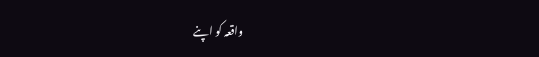واقعہ کو اپنے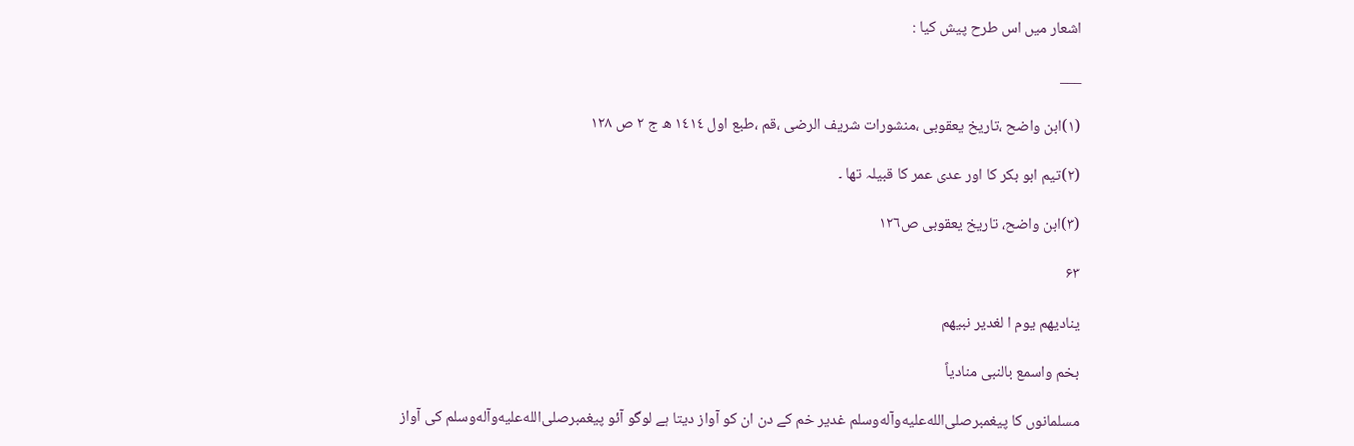اشعار میں اس طرح پیش کیا :

___

(١)ابن واضح ،تاریخ یعقوبی ،منشورات شریف الرضی ،قم ،طبع اول ١٤١٤ ھ ج ٢ ص ١٢٨

(٢)تیم ابو بکر کا اور عدی عمر کا قبیلہ تھا ۔

(٣)ابن واضح، تاریخ یعقوبی ص١٢٦

۶۳

ینادیهم یوم ا لغدیر نبیهم

بخم واسمع بالنبی منادیاً

مسلمانوں کا پیغمبرصلى‌الله‌عليه‌وآله‌وسلم غدیر خم کے دن ان کو آواز دیتا ہے لوگو آئو پیغمبرصلى‌الله‌عليه‌وآله‌وسلم کی آواز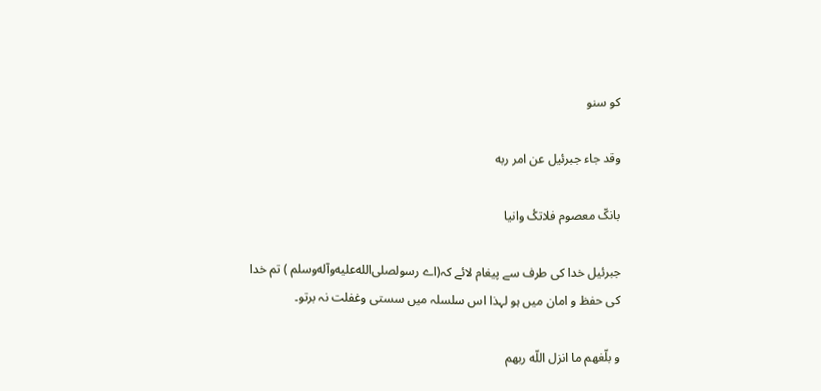کو سنو

وقد جاء جبرئیل عن امر ربه

بانکّ معصوم فلاتکٔ وانیا

جبرئیل خدا کی طرف سے پیغام لائے کہ(اے رسولصلى‌الله‌عليه‌وآله‌وسلم ) تم خدا کی حفظ و امان میں ہو لہذا اس سلسلہ میں سستی وغفلت نہ برتو۔

و بلّغهم ما انزل اللّه ربهم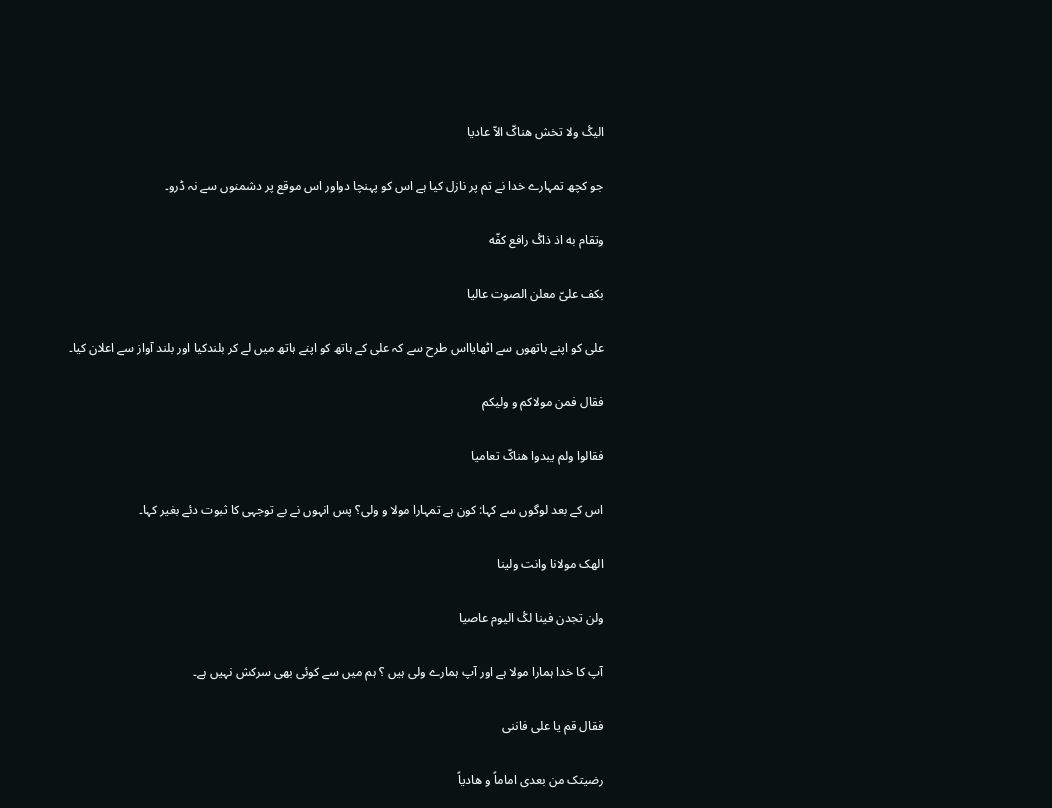الیکٔ ولا تخش هناکّ الاّ عادیا

جو کچھ تمہارے خدا نے تم پر نازل کیا ہے اس کو پہنچا دواور اس موقع پر دشمنوں سے نہ ڈرو۔

وتقام به اذ ذاکٔ رافع کفّه

بکف علیّ معلن الصوت عالیا

علی کو اپنے ہاتھوں سے اٹھایااس طرح سے کہ علی کے ہاتھ کو اپنے ہاتھ میں لے کر بلندکیا اور بلند آواز سے اعلان کیا۔

فقال فمن مولاکم و ولیکم

فقالوا ولم یبدوا هناکّ تعامیا

اس کے بعد لوگوں سے کہا: کون ہے تمہارا مولا و ولی؟ پس انہوں نے بے توجہی کا ثبوت دئے بغیر کہا۔

الهک مولانا وانت ولینا

ولن تجدن فینا لکٔ الیوم عاصیا

آپ کا خدا ہمارا مولا ہے اور آپ ہمارے ولی ہیں ؟ ہم میں سے کوئی بھی سرکش نہیں ہے۔

فقال قم یا علی فاننی

رضیتک من بعدی اماماً و هادیاً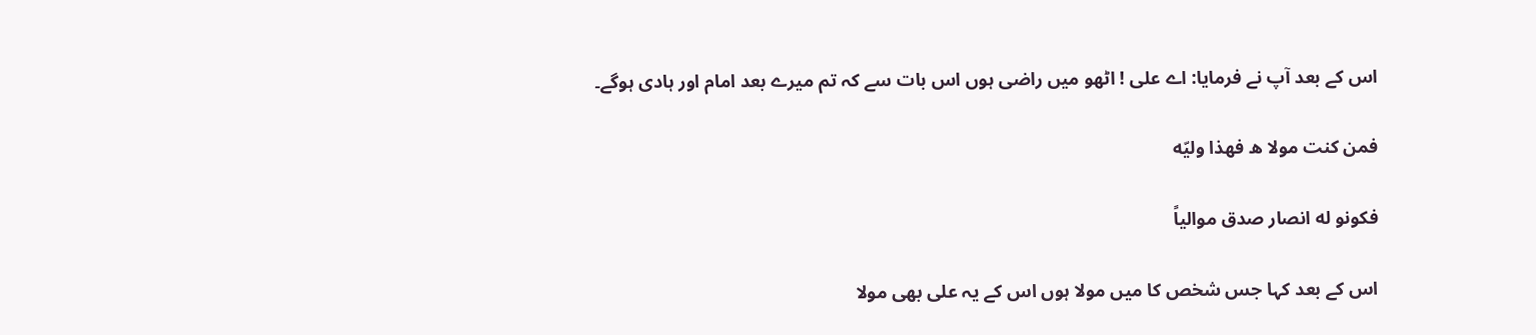اس کے بعد آپ نے فرمایا: اے علی ! اٹھو میں راضی ہوں اس بات سے کہ تم میرے بعد امام اور ہادی ہوگے۔

فمن کنت مولا ه فهذا ولیّه

فکونو له انصار صدق موالیاً

اس کے بعد کہا جس شخص کا میں مولا ہوں اس کے یہ علی بھی مولا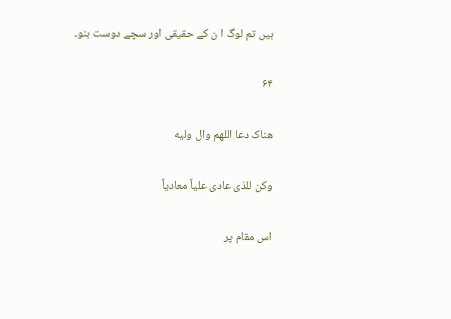ہیں تم لوگ ا ن کے حقیقی اور سچے دوست بنو۔

۶۴

هناک دعا اللهم وال ولیه

وکن للذی عادی علیاً معادیاً

اس مقام پر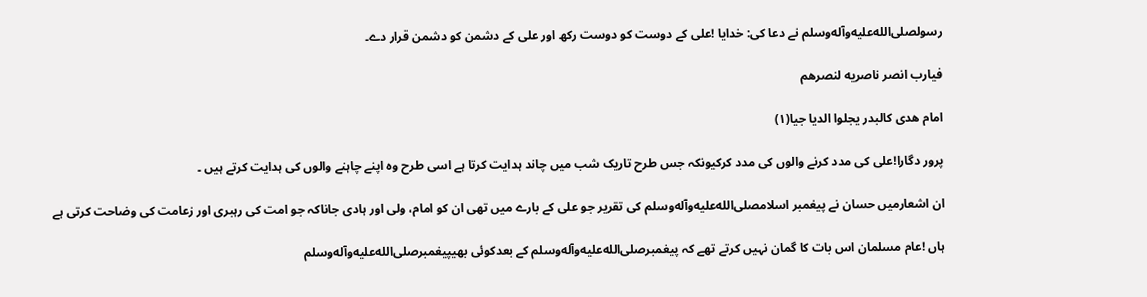رسولصلى‌الله‌عليه‌وآله‌وسلم نے دعا کی: خدایا !علی کے دوست کو دوست رکھ اور علی کے دشمن کو دشمن قرار دے۔

فیارب انصر ناصریه لنصرهم

امام هدی کالبدر یجلوا الدیا جیا(١)

پرور دگارا!علی کی مدد کرنے والوں کی مدد کرکیونکہ جس طرح تاریک شب میں چاند ہدایت کرتا ہے اسی طرح وہ اپنے چاہنے والوں کی ہدایت کرتے ہیں ۔

ان اشعارمیں حسان نے پیغمبر اسلامصلى‌الله‌عليه‌وآله‌وسلم کی تقریر جو علی کے بارے میں تھی ان کو امام، ولی اور ہادی جاناکہ جو امت کی رہبری اور زعامت کی وضاحت کرتی ہے

ہاں !عام مسلمان اس بات کا گمان نہیں کرتے تھے کہ پیغمبرصلى‌الله‌عليه‌وآله‌وسلم کے بعدکوئی بھیپیغمبرصلى‌الله‌عليه‌وآله‌وسلم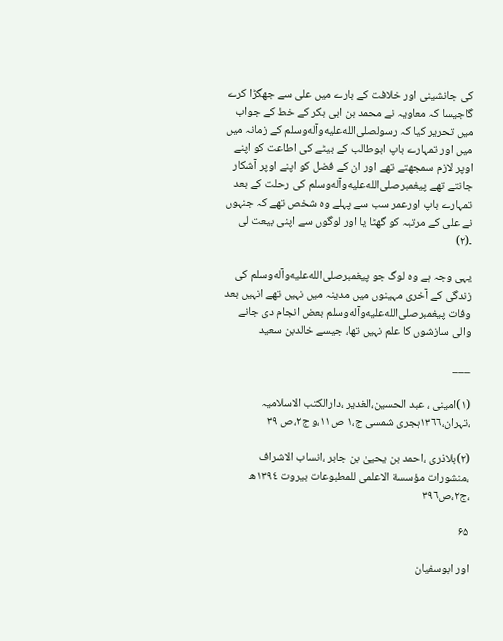کی جانشینی اور خلافت کے بارے میں علی سے جھگڑا کرے گاجیسا کہ معاویہ نے محمد بن ابی بکر کے خط کے جواب میں تحریر کیا کہ رسولصلى‌الله‌عليه‌وآله‌وسلم کے زمانہ میں میں اور تمہارے باپ ابوطالب کے بیٹے کی اطاعت کو اپنے اوپر لازم سمجھتے تھے اور ان کے فضل کو اپنے اوپر آشکار جانتے تھے پیغمبرصلى‌الله‌عليه‌وآله‌وسلم کی رحلت کے بعد تمہارے باپ اورعمر سب سے پہلے وہ شخص تھے کہ جنہوں نے علی کے مرتبہ کو گھٹا یا اور لوگوں سے اپنی بیعت لی ۔(٢)

یہی وجہ ہے وہ لوگ جو پیغمبرصلى‌الله‌عليه‌وآله‌وسلم کی زندگی کے آخری مہینوں میں مدینہ میں نہیں تھے انہیں بعد وفات پیغمبرصلى‌الله‌عليه‌وآله‌وسلم بعض انجام دی جانے والی سازشوں کا علم نہیں تھا، جیسے خالدبن سعید

___

(١)امینی ، عبد الحسین،الغدیر ،دارالکتب الاسلامیہ ،تہران،١٣٦٦ہجری شمسی ج،١ ص١١،و ج٢،ص ٣٩

(٢)بلاذری ،احمد بن یحییٰ بن جابر ،انساب الاشراف ،منشورات مؤسسة الاعلمی للمطبوعات بیروت ١٣٩٤ھ ،ج٢،ص٣٩٦

۶۵

اور ابوسفیان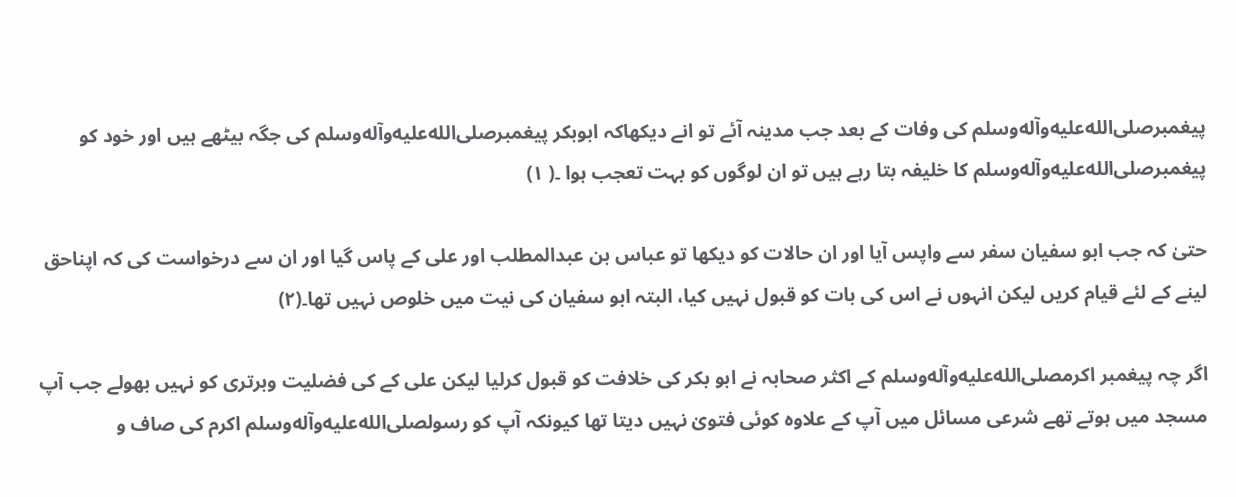پیغمبرصلى‌الله‌عليه‌وآله‌وسلم کی وفات کے بعد جب مدینہ آئے تو انے دیکھاکہ ابوبکر پیغمبرصلى‌الله‌عليه‌وآله‌وسلم کی جگہ بیٹھے ہیں اور خود کو پیغمبرصلى‌الله‌عليه‌وآله‌وسلم کا خلیفہ بتا رہے ہیں تو ان لوگوں کو بہت تعجب ہوا ۔( ١)

حتیٰ کہ جب ابو سفیان سفر سے واپس آیا اور ان حالات کو دیکھا تو عباس بن عبدالمطلب اور علی کے پاس گیا اور ان سے درخواست کی کہ اپناحق لینے کے لئے قیام کریں لیکن انہوں نے اس کی بات کو قبول نہیں کیا، البتہ ابو سفیان کی نیت میں خلوص نہیں تھا۔(٢)

اگر چہ پیغمبر اکرمصلى‌الله‌عليه‌وآله‌وسلم کے اکثر صحابہ نے ابو بکر کی خلافت کو قبول کرلیا لیکن علی کے کی فضلیت وبرتری کو نہیں بھولے جب آپ مسجد میں ہوتے تھے شرعی مسائل میں آپ کے علاوہ کوئی فتویٰ نہیں دیتا تھا کیونکہ آپ کو رسولصلى‌الله‌عليه‌وآله‌وسلم اکرم کی صاف و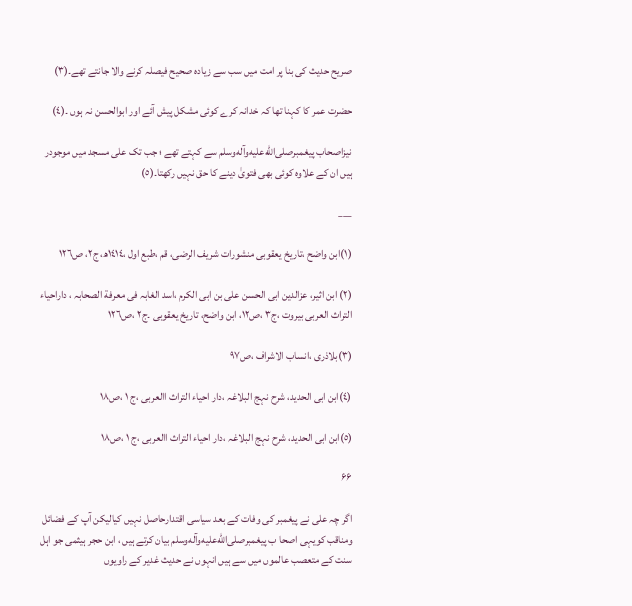صریح حدیث کی بنا پر امت میں سب سے زیادہ صحیح فیصلہ کرنے والا جانتے تھے۔(٣)

حضرت عمر کا کہنا تھا کہ خدانہ کرے کوئی مشکل پیش آئے اور ابوالحسن نہ ہوں ۔(٤)

نیزاصحاب پیغمبرصلى‌الله‌عليه‌وآله‌وسلم سے کہتے تھے ؛ جب تک علی مسجد میں موجودر ہیں ان کے علاوہ کوئی بھی فتویٰ دینے کا حق نہیں رکھتا۔(٥)

___

(١)ابن واضح ،تاریخ یعقوبی منشورات شریف الرضی، قم ،طبع اول ،١٤١٤ھ، ج٢، ص١٢٦

(٢) ابن اثیر، عزالدین ابی الحسن علی بن ابی الکرم ،اسد الغابہ فی معرفة الصحابہ ، داراحیاء التراث العربی بیروت ،ج٣ ،ص١٢، ابن واضح، تاریخ یعقوبی ۔ج٢ ،ص١٢٦

(٣)بلاذری ،انساب الاشراف ،ص٩٧

(٤)ابن ابی الحدید، شرح نہج البلاغہ ،دار احیاء التراث االعربی ،ج ١ ،ص١٨

(٥)ابن ابی الحدید، شرح نہج البلاغہ ،دار احیاء التراث االعربی ،ج ١ ،ص١٨

۶۶

اگر چہ علی نے پیغمبر کی وفات کے بعد سیاسی اقتدارحاصل نہیں کیالیکن آپ کے فضائل ومناقب کویہی اصحا ب پیغمبرصلى‌الله‌عليه‌وآله‌وسلم بیان کرتے ہیں ، ابن حجر ہیثمی جو اہل سنت کے متعصب عالموں میں سے ہیں انہوں نے حدیث غدیر کے راویوں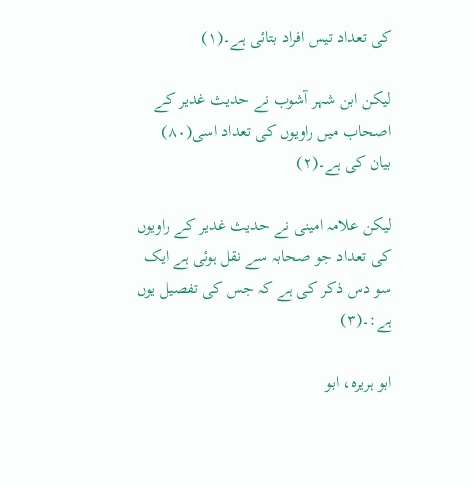کی تعداد تیس افراد بتائی ہے۔(١)

لیکن ابن شہر آشوب نے حدیث غدیر کے اصحاب میں راویوں کی تعداد اسی(٨٠) بیان کی ہے۔(٢)

لیکن علامہ امینی نے حدیث غدیر کے راویوں کی تعداد جو صحابہ سے نقل ہوئی ہے ایک سو دس ذکر کی ہے کہ جس کی تفصیل یوں ہے:۔(٣)

ابو ہریرہ، ابو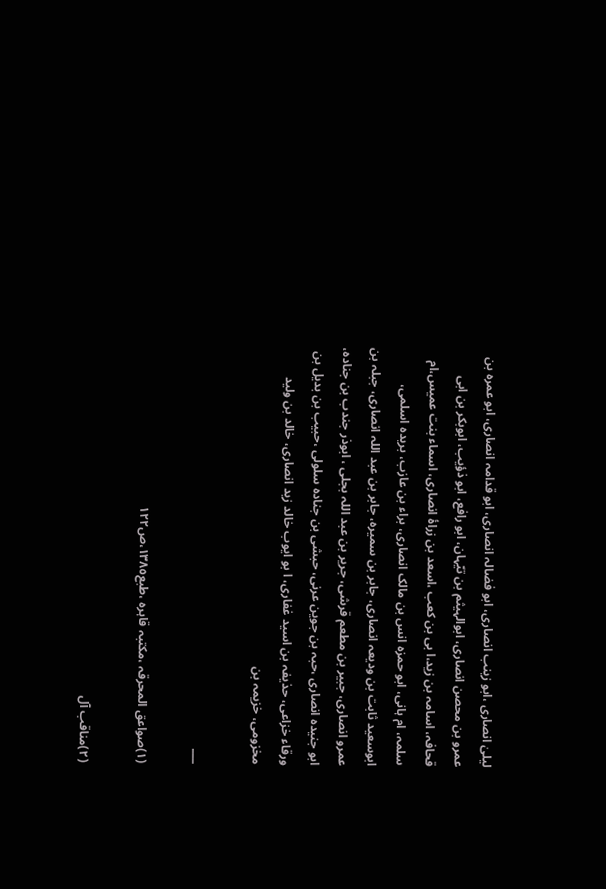لیلیٰ انصاری ،ابو زینب انصاری، ابو فضالہ انصاری، ابو قدامہ انصاری، ابو عمرہ بن عمرو بن محصن انصاری، ابوالہیثم بن تیّہان، ابو رافع، ابو ذؤیب، ابوبکر بن ابی قحافہ، اسامہ بن زید،ا بی بن کعب ،اسعد بن زراۂ انصاری، اسماء بنت عمیس،ام سلمہ، ام ہانی، ابو حمزہ انس بن مالک انصاری، براء بن عازب، بریدہ اسلمی، ابوسعید ثابت بن ودیعہ انصاری، جابر بن سمیرہ، جابر بن عبد اللہ انصاری، جبلہ بن عمرو انصاری، جبیر بن مطعم قرشی، جریر بن عبد اللہ بجلی ، ابوذر جندب بن جنادہ، ابو جنیدہ انصاری ،حبہ بن جوین عرنی، حبشی بن جنادہ سلولی ،حبیب بن بدیل بن ورقاء خزاعی، حذیفہ بن اسید غفاری، ا بو ایوب خالد زید انصاری، خالد بن ولید مخزومی، خزیمہ بن

___

(١)صواعق المحرقہ ،مکتبہ قاہرہ ،طبع١٣٨٥،ص١٢٢

(٢)مناقب آل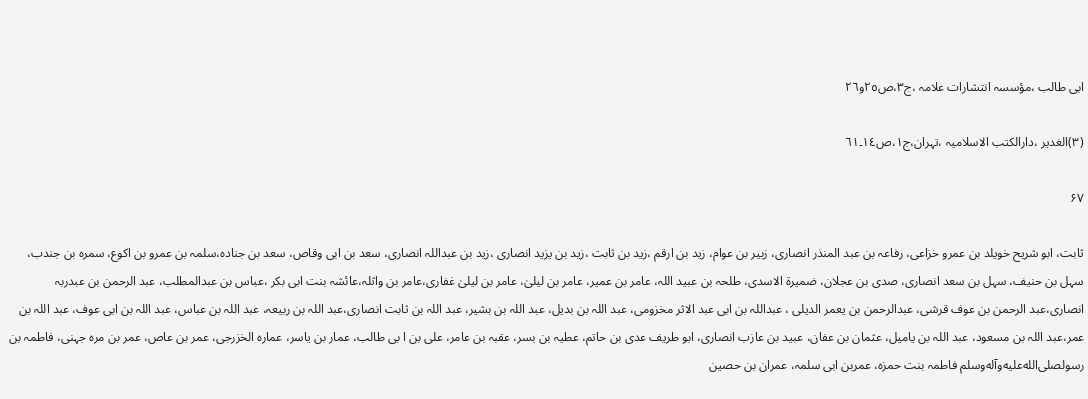ابی طالب ،مؤسسہ انتشارات علامہ ،ج٣،ص٢٥و٢٦

(٣)الغدیر ،دارالکتب الاسلامیہ ،تہران،ج١،ص١٤۔٦١

۶۷

ثابت، ابو شریح خویلد بن عمرو خزاعی، رفاعہ بن عبد المنذر انصاری، زبیر بن عوام، زید بن ارقم ،زید بن ثابت ،زید بن یزید انصاری ،زید بن عبداللہ انصاری، سعد بن ابی وقاص، سعد بن جنادہ،سلمہ بن عمرو بن اکوع، سمرہ بن جندب، سہل بن حنیف، سہل بن سعد انصاری، صدی بن عجلان، ضمیرة الاسدی، طلحہ بن عبید اللہ، عامر بن عمیر، عامر بن لیلیٰ، عامر بن لیلیٰ غفاری،عامر بن واثلہ،عائشہ بنت ابی بکر ،عباس بن عبدالمطلب، عبد الرحمن بن عبدربہ انصاری،عبد الرحمن بن عوف قرشی، عبدالرحمن بن یعمر الدیلی ، عبداللہ بن ابی عبد الاثر مخزومی، عبد اللہ بن بدیل، عبد اللہ بن بشیر، عبد اللہ بن ثابت انصاری،عبد اللہ بن ربیعہ، عبد اللہ بن عباس، عبد اللہ بن ابی عوف، عبد اللہ بن عمر،عبد اللہ بن مسعود، عبد اللہ بن یامیل، عثمان بن عفان، عبید بن عازب انصاری، ابو طریف عدی بن حاتم، عطیہ بن بسر، عقبہ بن عامر، علی بن ا بی طالب، عمار بن یاسر، عمارہ الخزرجی، عمر بن عاص، عمر بن مرہ جہنی، فاطمہ بن رسولصلى‌الله‌عليه‌وآله‌وسلم فاطمہ بنت حمزہ، عمربن ابی سلمہ، عمران بن حصین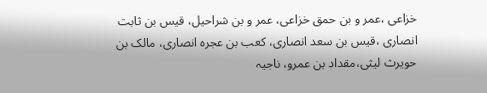خزاعی ،عمر و بن حمق خزاعی، عمر و بن شراحیل، قیس بن ثابت انصاری ،قیس بن سعد انصاری، کعب بن عجرہ انصاری، مالک بن حویرث لیثی،مقداد بن عمرو، ناجیہ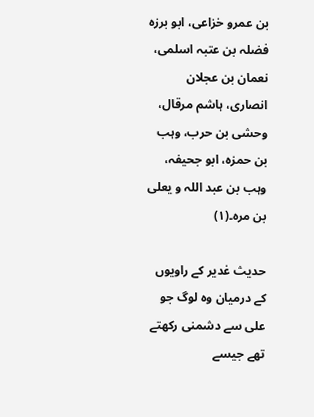بن عمرو خزاعی، ابو برزہ فضلہ بن عتبہ اسلمی، نعمان بن عجلان انصاری، ہاشم مرقال، وحشی بن حرب، وہب بن حمزہ، ابو جحیفہ، وہب بن عبد اللہ و یعلی بن مرہ۔(١)

حدیث غدیر کے راویوں کے درمیان وہ لوگ جو علی سے دشمنی رکھتے تھے جیسے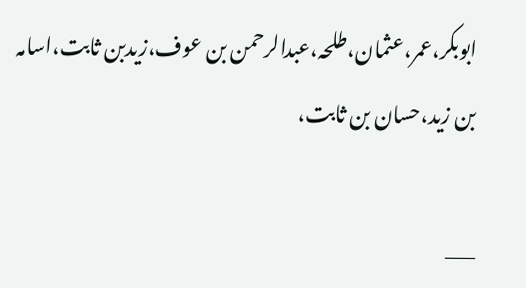ابوبکر،عمر،عثمان،طلحہ،عبدالرحمن بن عوف،زیدبن ثابت،اسامہ بن زید،حسان بن ثابت،

___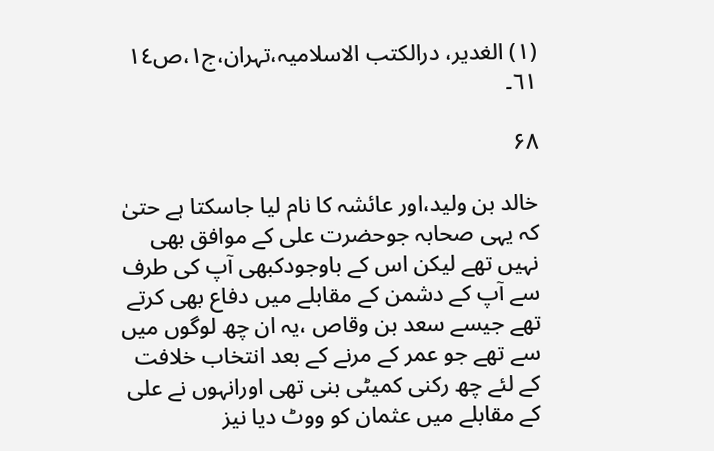(١) الغدیر، درالکتب الاسلامیہ،تہران،ج١،ص١٤ ٦١۔

۶۸

خالد بن ولید،اور عائشہ کا نام لیا جاسکتا ہے حتیٰ کہ یہی صحابہ جوحضرت علی کے موافق بھی نہیں تھے لیکن اس کے باوجودکبھی آپ کی طرف سے آپ کے دشمن کے مقابلے میں دفاع بھی کرتے تھے جیسے سعد بن وقاص ،یہ ان چھ لوگوں میں سے تھے جو عمر کے مرنے کے بعد انتخاب خلافت کے لئے چھ رکنی کمیٹی بنی تھی اورانہوں نے علی کے مقابلے میں عثمان کو ووٹ دیا نیز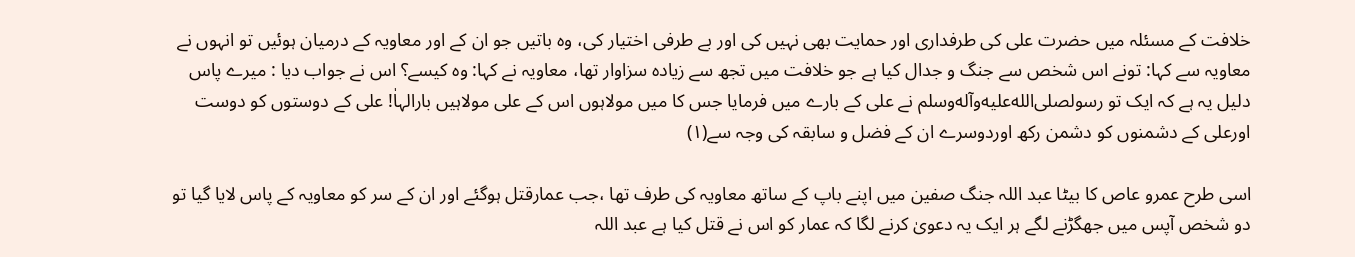خلافت کے مسئلہ میں حضرت علی کی طرفداری اور حمایت بھی نہیں کی اور بے طرفی اختیار کی، وہ باتیں جو ان کے اور معاویہ کے درمیان ہوئیں تو انہوں نے معاویہ سے کہا: تونے اس شخص سے جنگ و جدال کیا ہے جو خلافت میں تجھ سے زیادہ سزاوار تھا، معاویہ نے کہا: وہ کیسے؟ اس نے جواب دیا : میرے پاس دلیل یہ ہے کہ ایک تو رسولصلى‌الله‌عليه‌وآله‌وسلم نے علی کے بارے میں فرمایا جس کا میں مولاہوں اس کے علی مولاہیں بارالہاٰ! علی کے دوستوں کو دوست اورعلی کے دشمنوں کو دشمن رکھ اوردوسرے ان کے فضل و سابقہ کی وجہ سے(١)

اسی طرح عمرو عاص کا بیٹا عبد اللہ جنگ صفین میں اپنے باپ کے ساتھ معاویہ کی طرف تھا ،جب عمارقتل ہوگئے اور ان کے سر کو معاویہ کے پاس لایا گیا تو دو شخص آپس میں جھگڑنے لگے ہر ایک یہ دعویٰ کرنے لگا کہ عمار کو اس نے قتل کیا ہے عبد اللہ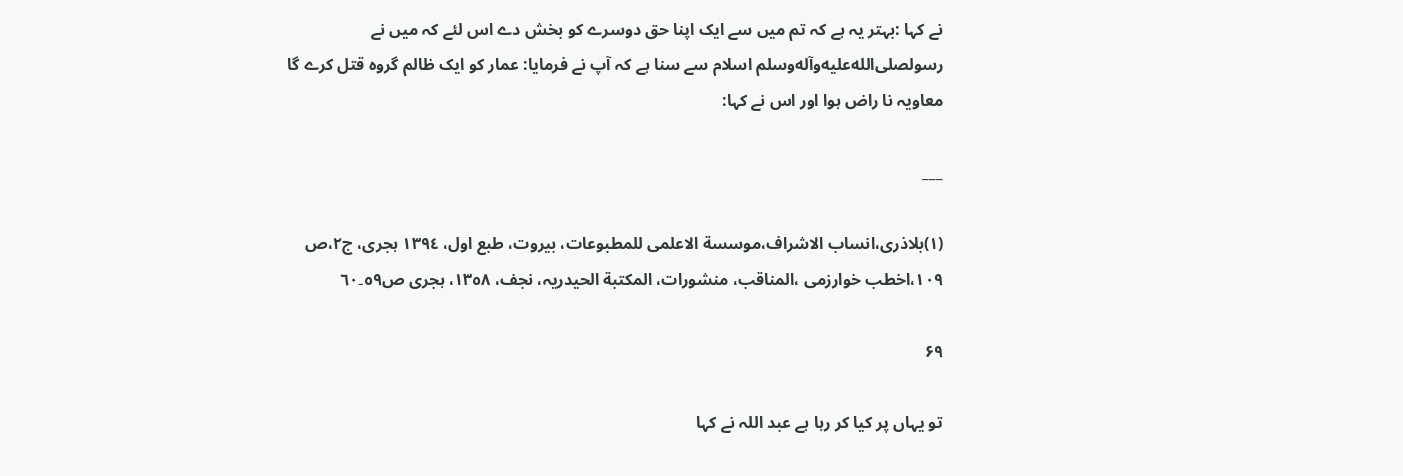نے کہا :بہتر یہ ہے کہ تم میں سے ایک اپنا حق دوسرے کو بخش دے اس لئے کہ میں نے رسولصلى‌الله‌عليه‌وآله‌وسلم اسلام سے سنا ہے کہ آپ نے فرمایا: عمار کو ایک ظالم گروہ قتل کرے گا معاویہ نا راض ہوا اور اس نے کہا:

___

(١)بلاذری،انساب الاشراف،موسسة الاعلمی للمطبوعات، بیروت، طبع اول، ١٣٩٤ ہجری، ج٢،ص ١٠٩،اخطب خوارزمی ،المناقب، منشورات، المکتبة الحیدریہ، نجف، ١٣٥٨، ہجری ص٥٩۔٦٠

۶۹

تو یہاں پر کیا کر رہا ہے عبد اللہ نے کہا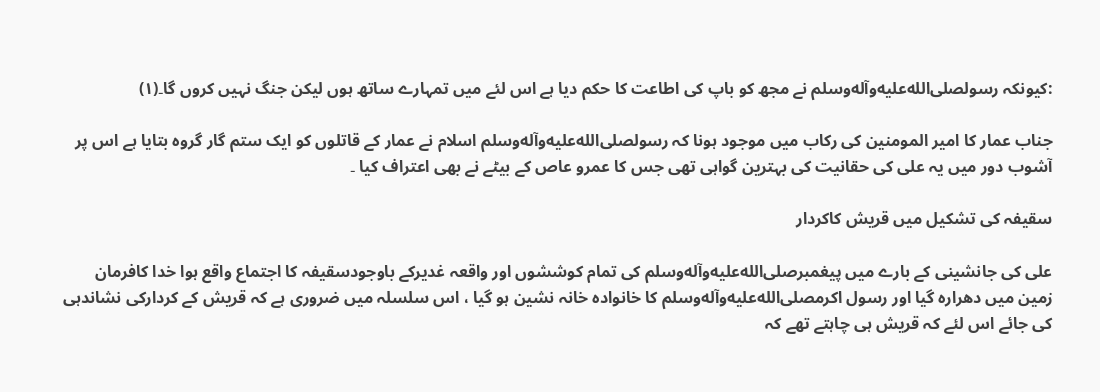:کیونکہ رسولصلى‌الله‌عليه‌وآله‌وسلم نے مجھ کو باپ کی اطاعت کا حکم دیا ہے اس لئے میں تمہارے ساتھ ہوں لیکن جنگ نہیں کروں گا۔(١)

جناب عمار کا امیر المومنین کی رکاب میں موجود ہونا کہ رسولصلى‌الله‌عليه‌وآله‌وسلم اسلام نے عمار کے قاتلوں کو ایک ستم گار گروہ بتایا ہے اس پر آشوب دور میں یہ علی کی حقانیت کی بہترین گواہی تھی جس کا عمرو عاص کے بیٹے نے بھی اعتراف کیا ۔

سقیفہ کی تشکیل میں قریش کاکردار

علی کی جانشینی کے بارے میں پیغمبرصلى‌الله‌عليه‌وآله‌وسلم کی تمام کوششوں اور واقعہ غدیرکے باوجودسقیفہ کا اجتماع واقع ہوا خدا کافرمان زمین میں دھرارہ گیا اور رسول اکرمصلى‌الله‌عليه‌وآله‌وسلم کا خانوادہ خانہ نشین ہو گیا ، اس سلسلہ میں ضروری ہے کہ قریش کے کردارکی نشاندہی کی جائے اس لئے کہ قریش ہی چاہتے تھے کہ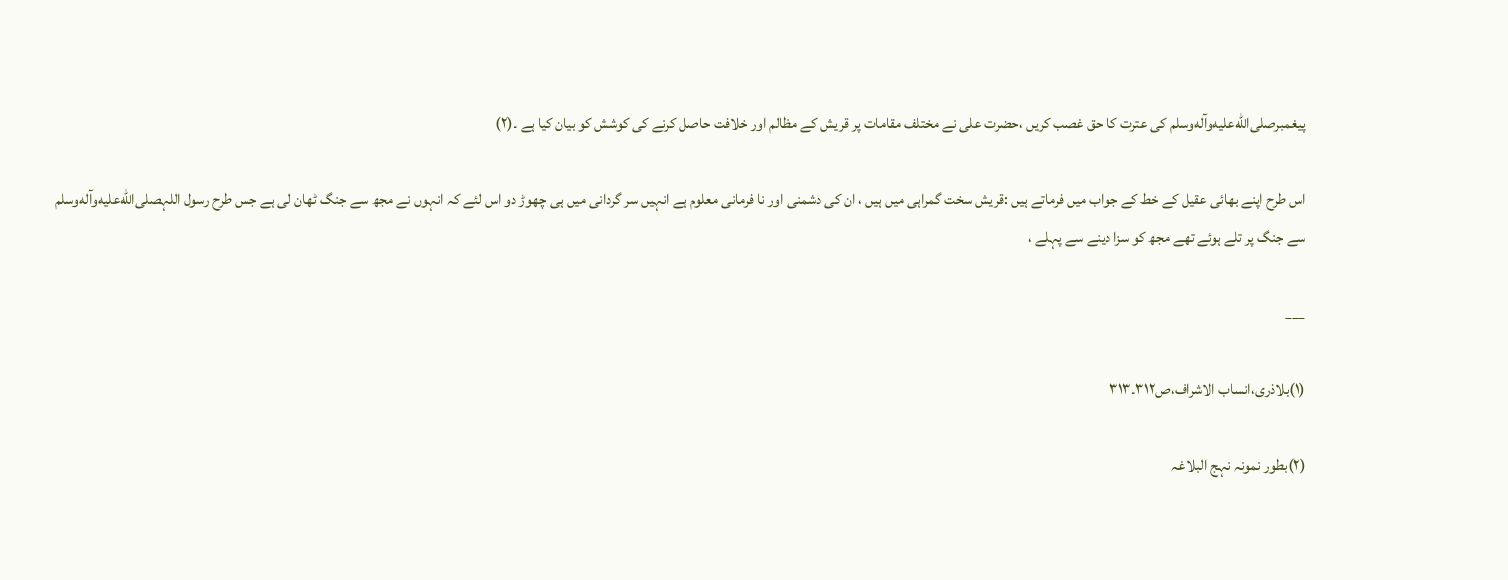پیغمبرصلى‌الله‌عليه‌وآله‌وسلم کی عترت کا حق غصب کریں ،حضرت علی نے مختلف مقامات پر قریش کے مظالم اور خلافت حاصل کرنے کی کوشش کو بیان کیا ہے ۔(٢)

اس طرح اپنے بھائی عقیل کے خط کے جواب میں فرماتے ہیں :قریش سخت گمراہی میں ہیں ، ان کی دشمنی اور نا فرمانی معلوم ہے انہیں سر گردانی میں ہی چھوڑ دو اس لئے کہ انہوں نے مجھ سے جنگ ٹھان لی ہے جس طرح رسول اللہصلى‌الله‌عليه‌وآله‌وسلم سے جنگ پر تلے ہوئے تھے مجھ کو سزا دینے سے پہلے ،

___

(١)بلاذری،انساب الاشراف،ص٣١٢۔٣١٣

(٢)بطور نمونہ نہج البلاغہ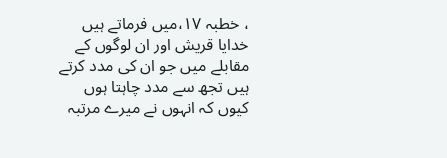، خطبہ ١٧،میں فرماتے ہیں خدایا قریش اور ان لوگوں کے مقابلے میں جو ان کی مدد کرتے ہیں تجھ سے مدد چاہتا ہوں کیوں کہ انہوں نے میرے مرتبہ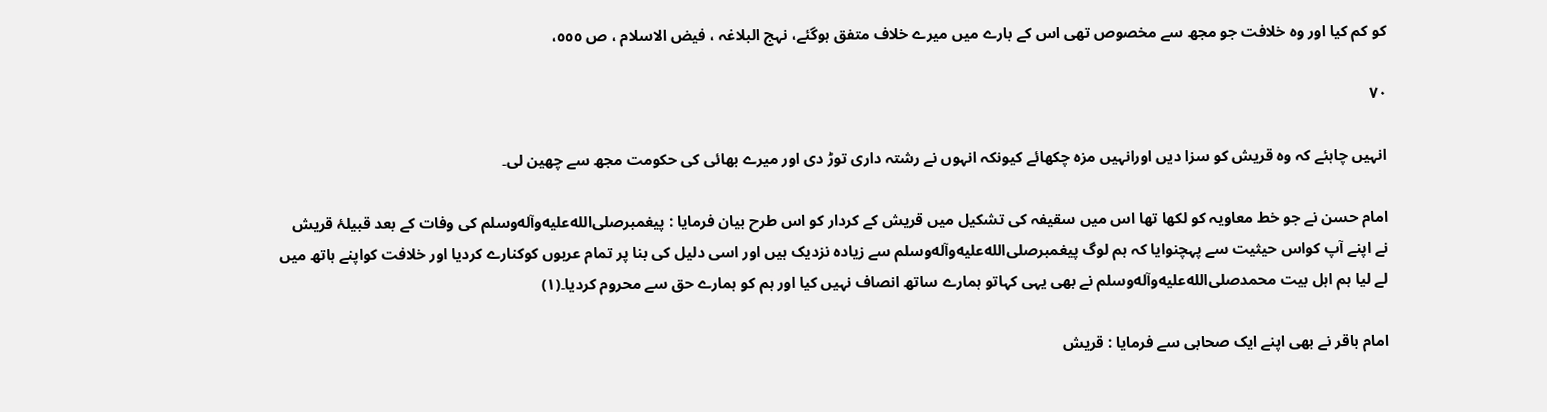کو کم کیا اور وہ خلافت جو مجھ سے مخصوص تھی اس کے بارے میں میرے خلاف متفق ہوگئے، نہج البلاغہ ، فیض الاسلام ، ص ٥٥٥،

۷۰

انہیں چاہئے کہ وہ قریش کو سزا دیں اورانہیں مزہ چکھائے کیونکہ انہوں نے رشتہ داری توڑ دی اور میرے بھائی کی حکومت مجھ سے چھین لی۔

امام حسن نے جو خط معاویہ کو لکھا تھا اس میں سقیفہ کی تشکیل میں قریش کے کردار کو اس طرح بیان فرمایا : پیغمبرصلى‌الله‌عليه‌وآله‌وسلم کی وفات کے بعد قبیلۂ قریش نے اپنے آپ کواس حیثیت سے پہچنوایا کہ ہم لوگ پیغمبرصلى‌الله‌عليه‌وآله‌وسلم سے زیادہ نزدیک ہیں اور اسی دلیل کی بنا پر تمام عربوں کوکنارے کردیا اور خلافت کواپنے ہاتھ میں لے لیا ہم اہل بیت محمدصلى‌الله‌عليه‌وآله‌وسلم نے بھی یہی کہاتو ہمارے ساتھ انصاف نہیں کیا اور ہم کو ہمارے حق سے محروم کردیا۔(١)

امام باقر نے بھی اپنے ایک صحابی سے فرمایا : قریش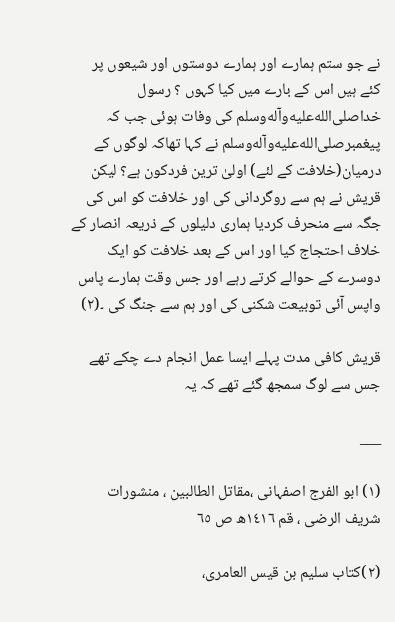نے جو ستم ہمارے اور ہمارے دوستوں اور شیعوں پر کئے ہیں اس کے بارے میں کیا کہوں ؟ رسول خداصلى‌الله‌عليه‌وآله‌وسلم کی وفات ہوئی جب کہ پیغمبرصلى‌الله‌عليه‌وآله‌وسلم نے کہا تھاکہ لوگوں کے درمیان(خلافت کے لئے) اولیٰ ترین فردکون ہے؟ لیکن قریش نے ہم سے روگردانی کی اور خلافت کو اس کی جگہ سے منحرف کردیا ہماری دلیلوں کے ذریعہ انصار کے خلاف احتجاج کیا اور اس کے بعد خلافت کو ایک دوسرے کے حوالے کرتے رہے اور جس وقت ہمارے پاس واپس آئی توبیعت شکنی کی اور ہم سے جنگ کی ۔(٢)

قریش کافی مدت پہلے ایسا عمل انجام دے چکے تھے جس سے لوگ سمجھ گئے تھے کہ یہ

___

(١) ابو الفرج اصفہانی ،مقاتل الطالبین ، منشورات شریف الرضی ، قم ١٤١٦ھ ص ٦٥

(٢)کتاب سلیم بن قیس العامری،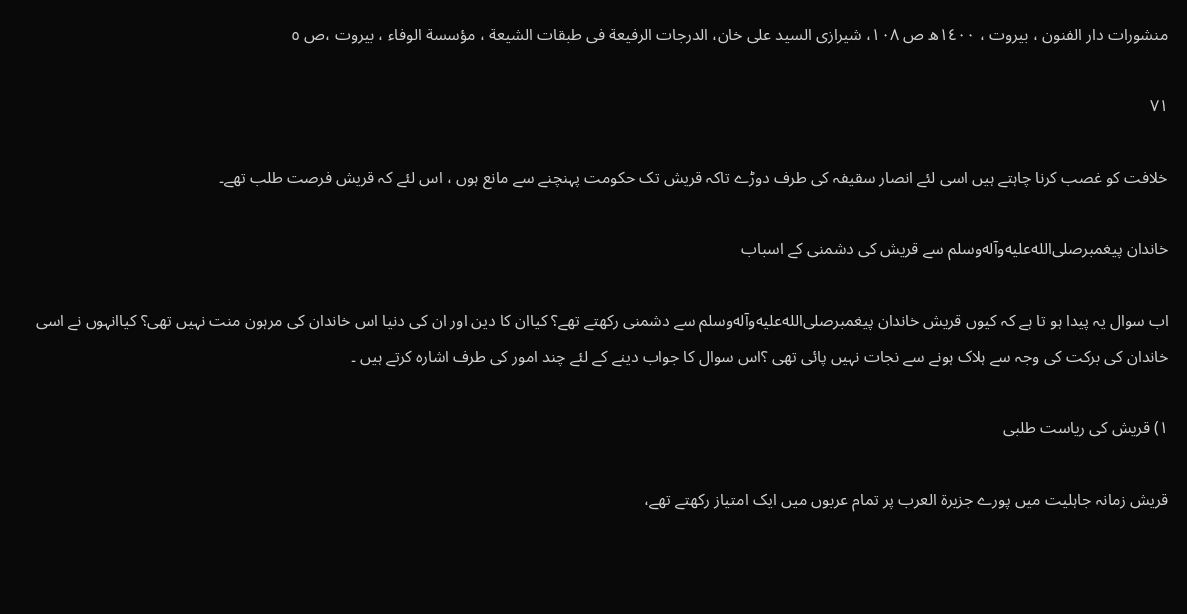منشورات دار الفنون ، بیروت ، ١٤٠٠ھ ص ١٠٨، شیرازی السید علی خان، الدرجات الرفیعة فی طبقات الشیعة ، مؤسسة الوفاء ، بیروت ،ص ٥

۷۱

خلافت کو غصب کرنا چاہتے ہیں اسی لئے انصار سقیفہ کی طرف دوڑے تاکہ قریش تک حکومت پہنچنے سے مانع ہوں ، اس لئے کہ قریش فرصت طلب تھے۔

خاندان پیغمبرصلى‌الله‌عليه‌وآله‌وسلم سے قریش کی دشمنی کے اسباب

اب سوال یہ پیدا ہو تا ہے کہ کیوں قریش خاندان پیغمبرصلى‌الله‌عليه‌وآله‌وسلم سے دشمنی رکھتے تھے؟ کیاان کا دین اور ان کی دنیا اس خاندان کی مرہون منت نہیں تھی؟ کیاانہوں نے اسی خاندان کی برکت کی وجہ سے ہلاک ہونے سے نجات نہیں پائی تھی ؟اس سوال کا جواب دینے کے لئے چند امور کی طرف اشارہ کرتے ہیں ۔

١) قریش کی ریاست طلبی

قریش زمانہ جاہلیت میں پورے جزیرة العرب پر تمام عربوں میں ایک امتیاز رکھتے تھے،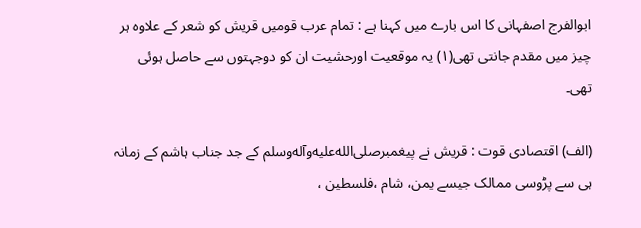ابوالفرج اصفہانی کا اس بارے میں کہنا ہے : تمام عرب قومیں قریش کو شعر کے علاوہ ہر چیز میں مقدم جانتی تھی(١) یہ موقعیت اورحشیت ان کو دوجہتوں سے حاصل ہوئی تھی۔

(الف) اقتصادی قوت : قریش نے پیغمبرصلى‌الله‌عليه‌وآله‌وسلم کے جد جناب ہاشم کے زمانہ ہی سے پڑوسی ممالک جیسے یمن، شام ،فلسطین ،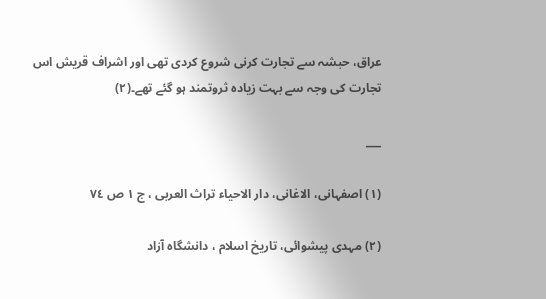عراق، حبشہ سے تجارت کرنی شروع کردی تھی اور اشراف قریش اس تجارت کی وجہ سے بہت زیادہ ثروتمند ہو گئے تھے۔(٢)

___

(١) اصفہانی، الاغانی، دار الاحیاء تراث العربی ، ج ١ ص ٧٤

(٢) مہدی پیشوائی، تاریخ اسلام ، دانشگاہ آزاد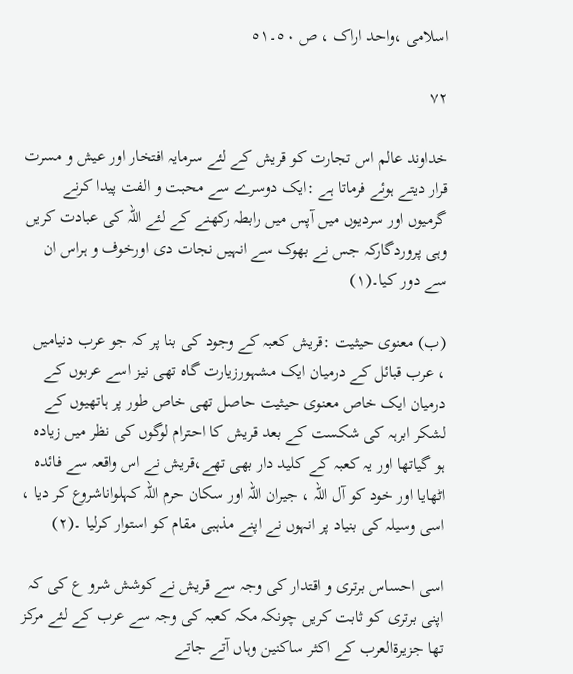اسلامی ،واحد اراک ، ص ٥٠۔٥١

۷۲

خداوند عالم اس تجارت کو قریش کے لئے سرمایہ افتخار اور عیش و مسرت قرار دیتے ہوئے فرماتا ہے :ایک دوسرے سے محبت و الفت پیدا کرنے گرمیوں اور سردیوں میں آپس میں رابطہ رکھنے کے لئے اللہ کی عبادت کریں وہی پروردگارکہ جس نے بھوک سے انہیں نجات دی اورخوف و ہراس ان سے دور کیا۔(١)

(ب) معنوی حیثیت :قریش کعبہ کے وجود کی بنا پر کہ جو عرب دنیامیں ، عرب قبائل کے درمیان ایک مشہورزیارت گاہ تھی نیز اسے عربوں کے درمیان ایک خاص معنوی حیثیت حاصل تھی خاص طور پر ہاتھیوں کے لشکر ابرہہ کی شکست کے بعد قریش کا احترام لوگوں کی نظر میں زیادہ ہو گیاتھا اور یہ کعبہ کے کلید دار بھی تھے،قریش نے اس واقعہ سے فائدہ اٹھایا اور خود کو آل اللہ ، جیران اللہ اور سکان حرم اللہ کہلواناشروع کر دیا ، اسی وسیلہ کی بنیاد پر انہوں نے اپنے مذہبی مقام کو استوار کرلیا ۔(٢)

اسی احساس برتری و اقتدار کی وجہ سے قریش نے کوشش شرو ع کی کہ اپنی برتری کو ثابت کریں چونکہ مکہ کعبہ کی وجہ سے عرب کے لئے مرکز تھا جزیرةالعرب کے اکثر ساکنین وہاں آتے جاتے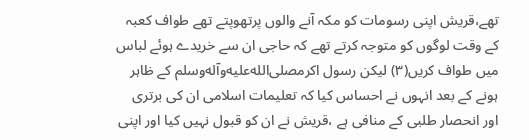تھے،قریش اپنی رسومات کو مکہ آنے والوں پرتھوپتے تھے طواف کعبہ کے وقت لوگوں کو متوجہ کرتے تھے کہ حاجی ان سے خریدے ہوئے لباس میں طواف کریں(٣) لیکن رسول اکرمصلى‌الله‌عليه‌وآله‌وسلم کے ظاہر ہونے کے بعد انہوں نے احساس کیا کہ تعلیمات اسلامی ان کی برتری اور انحصار طلبی کے منافی ہے ،قریش نے ان کو قبول نہیں کیا اور اپنی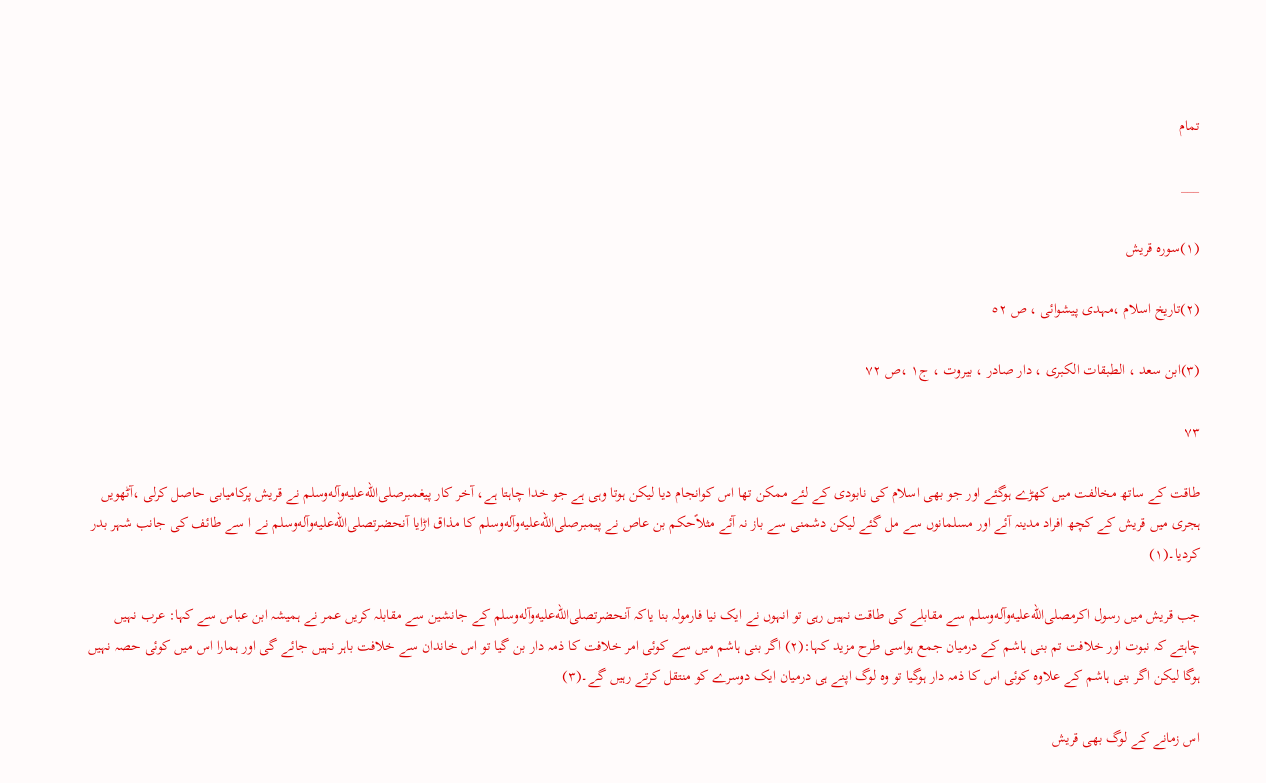تمام

___

(١)سورہ قریش

(٢)تاریخ اسلام ،مہدی پیشوائی ، ص ٥٢

(٣)ابن سعد ، الطبقات الکبری ، دار صادر ، بیروت ، ج١ ،ص ٧٢

۷۳

طاقت کے ساتھ مخالفت میں کھڑے ہوگئے اور جو بھی اسلام کی نابودی کے لئے ممکن تھا اس کوانجام دیا لیکن ہوتا وہی ہے جو خدا چاہتا ہے، آخر کار پیغمبرصلى‌الله‌عليه‌وآله‌وسلم نے قریش پرکامیابی حاصل کرلی ،آٹھویں ہجری میں قریش کے کچھ افراد مدینہ آئے اور مسلمانوں سے مل گئے لیکن دشمنی سے باز نہ آئے مثلاًحکم بن عاص نے پیمبرصلى‌الله‌عليه‌وآله‌وسلم کا مذاق اڑایا آنحضرتصلى‌الله‌عليه‌وآله‌وسلم نے ا سے طائف کی جانب شہر بدر کردیا۔(١)

جب قریش میں رسول اکرمصلى‌الله‌عليه‌وآله‌وسلم سے مقابلے کی طاقت نہیں رہی تو انہوں نے ایک نیا فارمولہ بنا یاکہ آنحضرتصلى‌الله‌عليه‌وآله‌وسلم کے جانشین سے مقابلہ کریں عمر نے ہمیشہ ابن عباس سے کہا: عرب نہیں چاہتے کہ نبوت اور خلافت تم بنی ہاشم کے درمیان جمع ہواسی طرح مزید کہا:(٢) اگر بنی ہاشم میں سے کوئی امر خلافت کا ذمہ دار بن گیا تو اس خاندان سے خلافت باہر نہیں جائے گی اور ہمارا اس میں کوئی حصہ نہیں ہوگا لیکن اگر بنی ہاشم کے علاوہ کوئی اس کا ذمہ دار ہوگیا تو وہ لوگ اپنے ہی درمیان ایک دوسرے کو منتقل کرتے رہیں گے۔(٣)

اس زمانے کے لوگ بھی قریش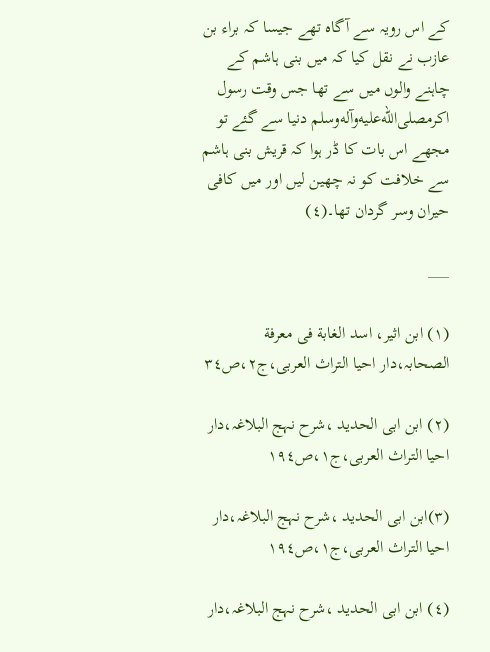کے اس رویہ سے آگاہ تھے جیسا کہ براء بن عازب نے نقل کیا کہ میں بنی ہاشم کے چاہنے والوں میں سے تھا جس وقت رسول اکرمصلى‌الله‌عليه‌وآله‌وسلم دنیا سے گئے تو مجھے اس بات کا ڈر ہوا کہ قریش بنی ہاشم سے خلافت کو نہ چھین لیں اور میں کافی حیران وسر گردان تھا۔(٤)

___

(١) ابن اثیر، اسد الغابة فی معرفة الصحابہ،دار احیا التراث العربی،ج٢،ص٣٤

(٢) ابن ابی الحدید ،شرح نہج البلاغہ،دار احیا التراث العربی،ج١،ص١٩٤

(٣)ابن ابی الحدید ،شرح نہج البلاغہ،دار احیا التراث العربی،ج١،ص١٩٤

(٤) ابن ابی الحدید ،شرح نہج البلاغہ،دار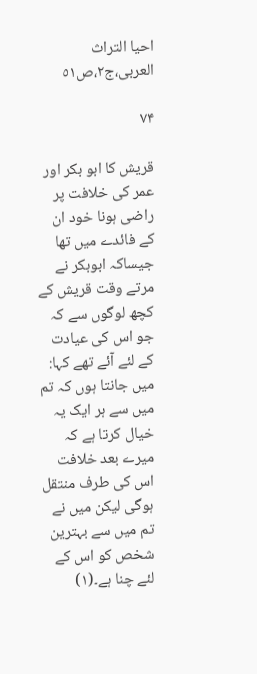احیا التراث العربی،ج٢،ص٥١

۷۴

قریش کا ابو بکر اور عمر کی خلافت پر راضی ہونا خود ان کے فائدے میں تھا جیساکہ ابوبکر نے مرتے وقت قریش کے کچھ لوگوں سے کہ جو اس کی عیادت کے لئے آئے تھے کہا: میں جانتا ہوں کہ تم میں سے ہر ایک یہ خیال کرتا ہے کہ میرے بعد خلافت اس کی طرف منتقل ہوگی لیکن میں نے تم میں سے بہترین شخص کو اس کے لئے چنا ہے۔(١)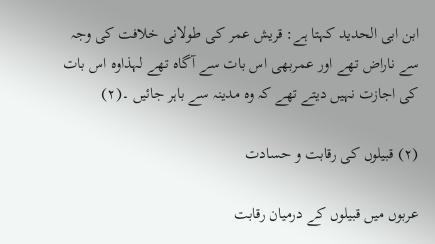ابن ابی الحدید کہتا ہے: قریش عمر کی طولانی خلافت کی وجہ سے ناراض تھے اور عمربھی اس بات سے آگاہ تھے لہذاوہ اس بات کی اجازت نہیں دیتے تھے کہ وہ مدینہ سے باہر جائیں ۔(٢)

(٢) قبیلوں کی رقابت و حسادت

عربوں میں قبیلوں کے درمیان رقابت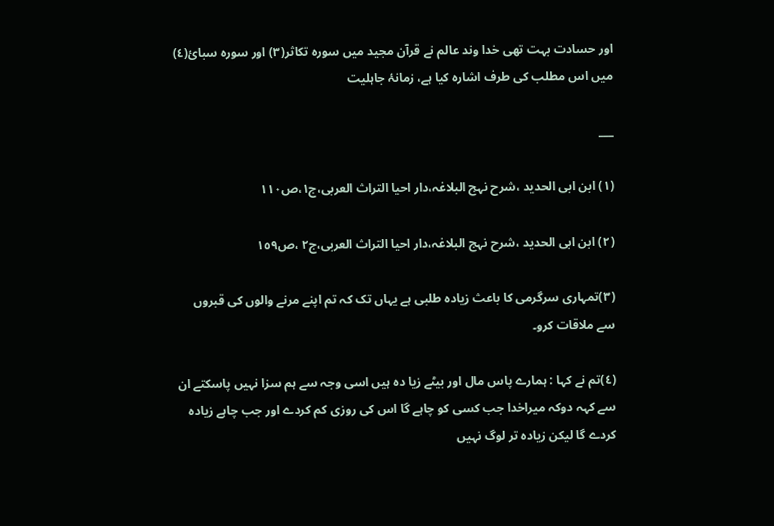اور حسادت بہت تھی خدا وند عالم نے قرآن مجید میں سورہ تکاثر(٣) اور سورہ سبائ(٤) میں اس مطلب کی طرف اشارہ کیا ہے، زمانۂ جاہلیت

___

(١) ابن ابی الحدید ،شرح نہج البلاغہ،دار احیا التراث العربی،ج١،ص١١٠

(٢) ابن ابی الحدید ،شرح نہج البلاغہ،دار احیا التراث العربی،ج٢ ،ص١٥٩

(٣)تمہاری سرگرمی کا باعث زیادہ طلبی ہے یہاں تک کہ تم اپنے مرنے والوں کی قبروں سے ملاقات کرو۔

(٤)تم نے کہا : ہمارے پاس مال اور بیٹے زیا دہ ہیں اسی وجہ سے ہم سزا نہیں پاسکتے ان سے کہہ دوکہ میراخدا جب کسی کو چاہے گا اس کی روزی کم کردے اور جب چاہے زیادہ کردے گا لیکن زیادہ تر لوگ نہیں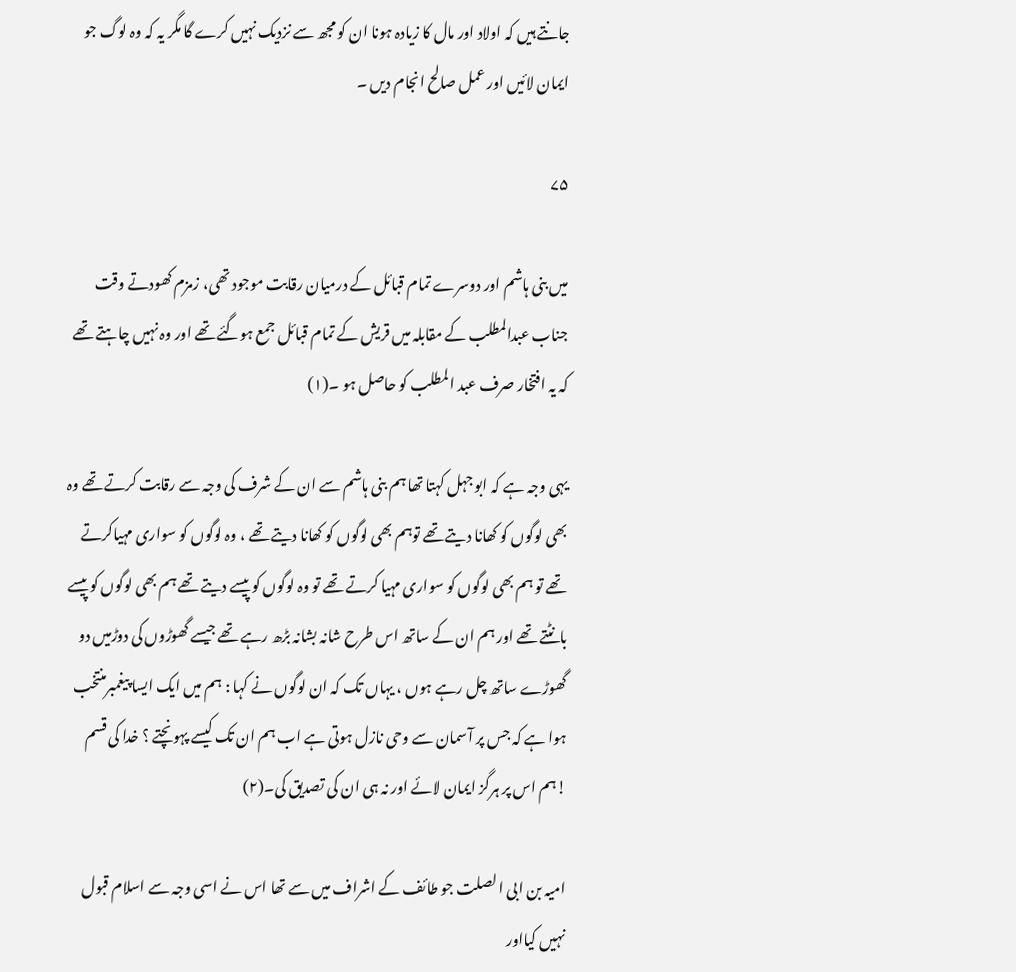جانتے ہیں کہ اولاد اور مال کا زیادہ ہونا ان کو مجھ سے نزدیک نہیں کرے گا مگر یہ کہ وہ لوگ جو ایمان لائیں اور عمل صالح انجام دیں ۔

۷۵

میں بنی ہاشم اور دوسرے تمام قبائل کے درمیان رقابت موجود تھی، زمزم کھودتے وقت جناب عبدالمطلب کے مقابلہ میں قریش کے تمام قبائل جمع ہوگئے تھے اور وہ نہیں چاہتے تھے کہ یہ افتخار صرف عبد المطلب کو حاصل ہو ۔(١)

یہی وجہ ہے کہ ابو جہل کہتا تھا ہم بنی ہاشم سے ان کے شرف کی وجہ سے رقابت کرتے تھے وہ بھی لوگوں کو کھانا دیتے تھے توہم بھی لوگوں کو کھانا دیتے تھے ، وہ لوگوں کو سواری مہیاکرتے تھے تو ہم بھی لوگوں کو سواری مہیا کرتے تھے تو وہ لوگوں کو پیسے دیتے تھے ہم بھی لوگوں کو پیسے بانٹتے تھے اور ہم ان کے ساتھ اس طرح شانہ بشانہ بڑھ رہے تھے جیسے گھوڑوں کی دوڑمیں دو گھوڑے ساتھ چل رہے ہوں ، یہاں تک کہ ان لوگوں نے کہا : ہم میں ایک ایسا پیغمبرمنتخب ہوا ہے کہ جس پر آسمان سے وحی نازل ہوتی ہے اب ہم ان تک کیسے پہونچتے ؟ خدا کی قسم !ہم اس پر ہرگز ایمان لائے اور نہ ہی ان کی تصدیق کی۔(٢)

امیہ بن ابی ا لصلت جو طائف کے اشراف میں سے تھا اس نے اسی وجہ سے اسلام قبول نہیں کیااور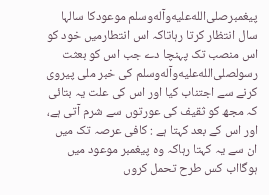پیغمبرصلى‌الله‌عليه‌وآله‌وسلم موعودکا سالہا سال انتظار کرتا رہاتاکہ اس انتطارمیں خود کو اس منصب تک پہنچا دے جب اس کو بعثت رسولصلى‌الله‌عليه‌وآله‌وسلم کی خبر ملی پیروی کرنے سے اجتناب کیا اور اس کی علت یہ بتائی کہ مجھ کو ثقیف کی عورتوں سے شرم آتی ہے، اور اس کے بعد کہتا ہے : کافی عرصہ تک میں ان سے یہ کہتا رہاکہ وہ پیغمبر موعود میں ہوگااب کس طرح تحمل کروں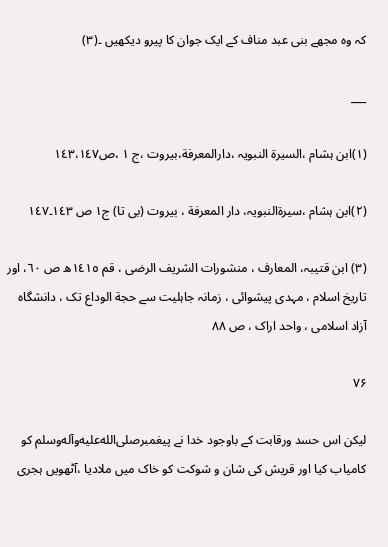کہ وہ مجھے بنی عبد مناف کے ایک جوان کا پیرو دیکھیں ۔(٣)

___

(١)ابن ہشام ،السیرة النبویہ ،دارالمعرفة،بیروت ،ج ١ ،ص١٤٣،١٤٧

(٢)ابن ہشام ،سیرةالنبویہ، دار المعرفة ، بیروت (بی تا) ج١ ص ١٤٣۔١٤٧

(٣) ابن قتیبہ، المعارف ، منشورات الشریف الرضی ، قم ١٤١٥ھ ص ٦٠، اور تاریخ اسلام ، مہدی پیشوائی ، زمانہ جاہلیت سے حجة الوداع تک ، دانشگاہ آزاد اسلامی ، واحد اراک ، ص ٨٨

۷۶

لیکن اس حسد ورقابت کے باوجود خدا نے پیغمبرصلى‌الله‌عليه‌وآله‌وسلم کو کامیاب کیا اور قریش کی شان و شوکت کو خاک میں ملادیا ،آٹھویں ہجری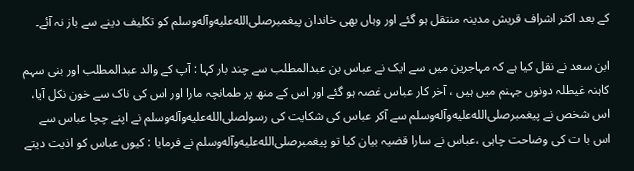کے بعد اکثر اشراف قریش مدینہ منتقل ہو گئے اور وہاں بھی خاندان پیغمبرصلى‌الله‌عليه‌وآله‌وسلم کو تکلیف دینے سے باز نہ آئے۔

ابن سعد نے نقل کیا ہے کہ مہاجرین میں سے ایک نے عباس بن عبدالمطلب سے چند بار کہا : آپ کے والد عبدالمطلب اور بنی سہم کاہنہ غیطلہ دونوں جہنم میں ہیں ، آخر کار عباس غصہ ہو گئے اور اس کے منھ پر طمانچہ مارا اور اس کی ناک سے خون نکل آیا، اس شخص نے پیغمبرصلى‌الله‌عليه‌وآله‌وسلم سے آکر عباس کی شکایت کی رسولصلى‌الله‌عليه‌وآله‌وسلم نے اپنے چچا عباس سے اس با ت کی وضاحت چاہی ،عباس نے سارا قضیہ بیان کیا تو پیغمبرصلى‌الله‌عليه‌وآله‌وسلم نے فرمایا : کیوں عباس کو اذیت دیتے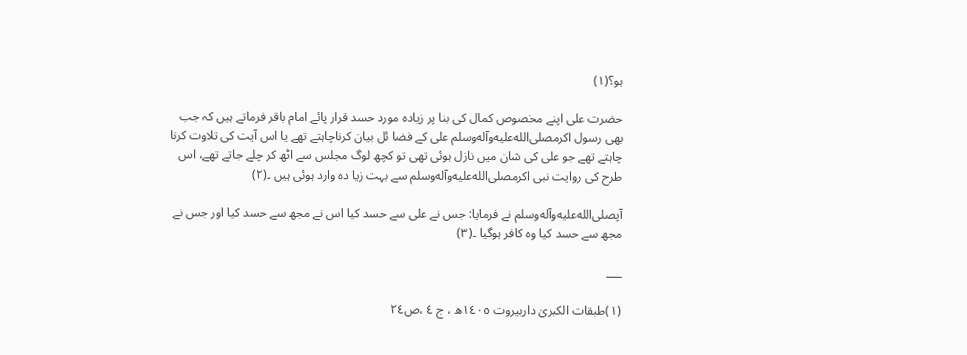ہو؟(١)

حضرت علی اپنے مخصوص کمال کی بنا پر زیادہ مورد حسد قرار پائے امام باقر فرماتے ہیں کہ جب بھی رسول اکرمصلى‌الله‌عليه‌وآله‌وسلم علی کے فضا ئل بیان کرناچاہتے تھے یا اس آیت کی تلاوت کرنا چاہتے تھے جو علی کی شان میں نازل ہوئی تھی تو کچھ لوگ مجلس سے اٹھ کر چلے جاتے تھے، اس طرح کی روایت نبی اکرمصلى‌الله‌عليه‌وآله‌وسلم سے بہت زیا دہ وارد ہوئی ہیں ۔(٢)

آپصلى‌الله‌عليه‌وآله‌وسلم نے فرمایا: جس نے علی سے حسد کیا اس نے مجھ سے حسد کیا اور جس نے مجھ سے حسد کیا وہ کافر ہوگیا ۔(٣)

___

(١)طبقات الکبریٰ داربیروت ١٤٠٥ھ ، ج ٤ ،ص٢٤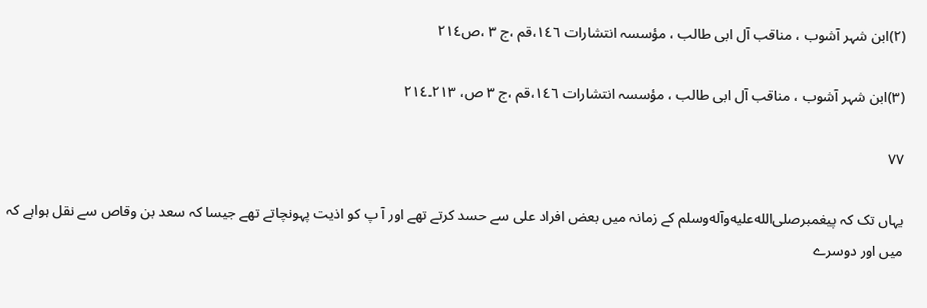(٢)ابن شہر آشوب ، مناقب آل ابی طالب ، مؤسسہ انتشارات ١٤٦،قم ،ج ٣ ،ص٢١٤

(٣)ابن شہر آشوب ، مناقب آل ابی طالب ، مؤسسہ انتشارات ١٤٦،قم ،ج ٣ ص، ٢١٣۔٢١٤

۷۷

یہاں تک کہ پیغمبرصلى‌الله‌عليه‌وآله‌وسلم کے زمانہ میں بعض افراد علی سے حسد کرتے تھے اور آ پ کو اذیت پہونچاتے تھے جیسا کہ سعد بن وقاص سے نقل ہواہے کہ میں اور دوسرے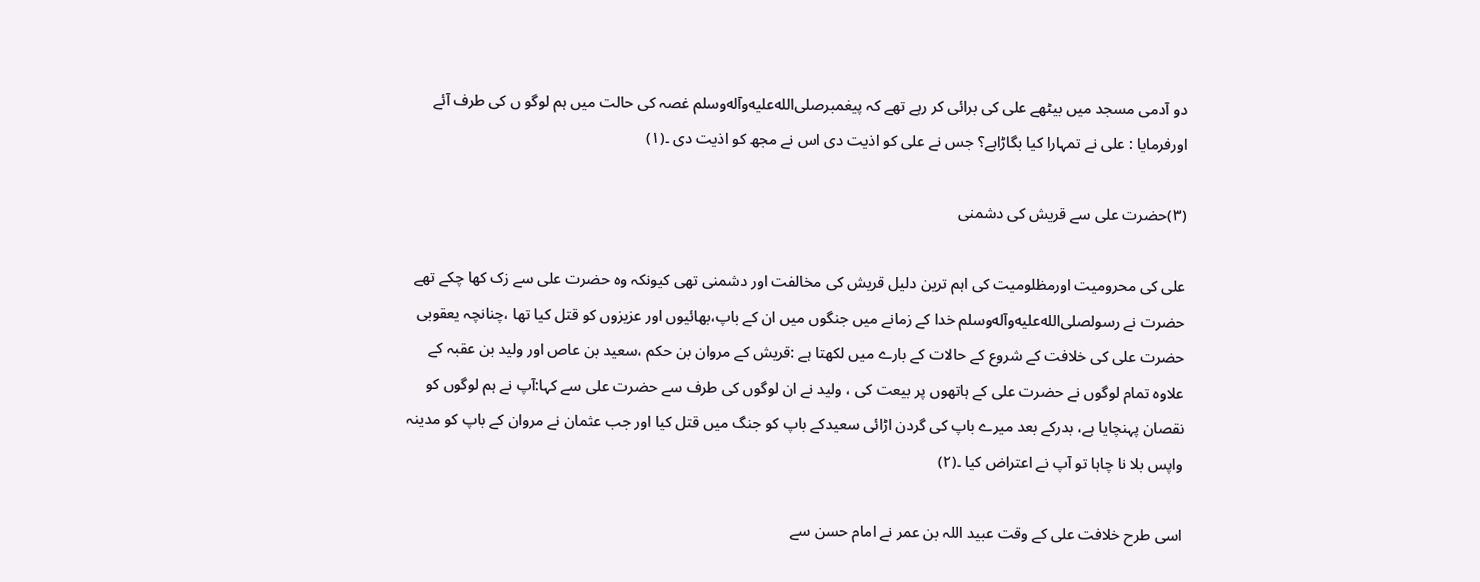دو آدمی مسجد میں بیٹھے علی کی برائی کر رہے تھے کہ پیغمبرصلى‌الله‌عليه‌وآله‌وسلم غصہ کی حالت میں ہم لوگو ں کی طرف آئے اورفرمایا : علی نے تمہارا کیا بگاڑاہے؟ جس نے علی کو اذیت دی اس نے مجھ کو اذیت دی ۔(١)

(٣)حضرت علی سے قریش کی دشمنی

علی کی محرومیت اورمظلومیت کی اہم ترین دلیل قریش کی مخالفت اور دشمنی تھی کیونکہ وہ حضرت علی سے زک کھا چکے تھے حضرت نے رسولصلى‌الله‌عليه‌وآله‌وسلم خدا کے زمانے میں جنگوں میں ان کے باپ،بھائیوں اور عزیزوں کو قتل کیا تھا ،چنانچہ یعقوبی حضرت علی کی خلافت کے شروع کے حالات کے بارے میں لکھتا ہے :قریش کے مروان بن حکم ،سعید بن عاص اور ولید بن عقبہ کے علاوہ تمام لوگوں نے حضرت علی کے ہاتھوں پر بیعت کی ، ولید نے ان لوگوں کی طرف سے حضرت علی سے کہا:آپ نے ہم لوگوں کو نقصان پہنچایا ہے، بدرکے بعد میرے باپ کی گردن اڑائی سعیدکے باپ کو جنگ میں قتل کیا اور جب عثمان نے مروان کے باپ کو مدینہ واپس بلا نا چاہا تو آپ نے اعتراض کیا ۔(٢)

اسی طرح خلافت علی کے وقت عبید اللہ بن عمر نے امام حسن سے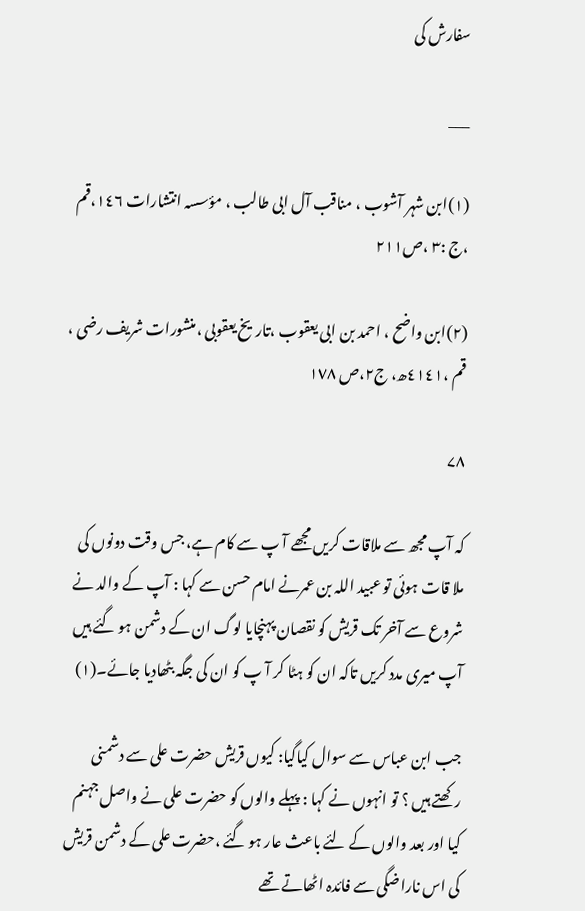سفارش کی

___

(١)ابن شہر آشوب ، مناقب آل ابی طالب ، مؤسسہ انتشارات ١٤٦،قم ،ج :٣ ،ص٢١١

(٢)ابن واضح ، احمد بن ابی یعقوب ،تاریخ یعقوبی ،منشورات شریف رضی ، قم ،٤١٤١ھ، ج٢،ص ١٧٨

۷۸

کہ آپ مجھ سے ملاقات کریں مجھے آ پ سے کام ہے، جس وقت دونوں کی ملا قات ہوئی تو عبید اللہ بن عمرنے امام حسن سے کہا : آپ کے والد نے شروع سے آخر تک قریش کو نقصان پہنچایا لوگ ان کے دشمن ہو گئے ہیں آپ میری مدد کریں تاکہ ان کو ہٹا کر آ پ کو ان کی جگہ بٹھادیا جائے۔(١)

جب ابن عباس سے سوال کیاگیا: کیوں قریش حضرت علی سے دشمنی رکھتے ہیں ؟ تو انہوں نے کہا : پہلے والوں کو حضرت علی نے واصل جہنم کیا اور بعد والوں کے لئے باعث عار ہو گئے ،حضرت علی کے دشمن قریش کی اس ناراضگی سے فائدہ اٹھاتے تھے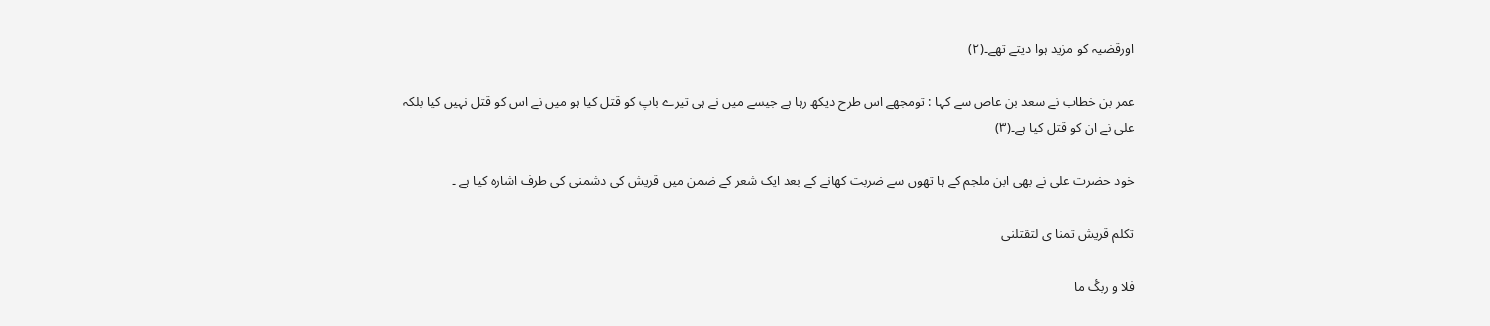اورقضیہ کو مزید ہوا دیتے تھے۔(٢)

عمر بن خطاب نے سعد بن عاص سے کہا : تومجھے اس طرح دیکھ رہا ہے جیسے میں نے ہی تیرے باپ کو قتل کیا ہو میں نے اس کو قتل نہیں کیا بلکہ علی نے ان کو قتل کیا ہے۔(٣)

خود حضرت علی نے بھی ابن ملجم کے ہا تھوں سے ضربت کھانے کے بعد ایک شعر کے ضمن میں قریش کی دشمنی کی طرف اشارہ کیا ہے ۔

تکلم قریش تمنا ی لتقتلنی

فلا و ربکٔ ما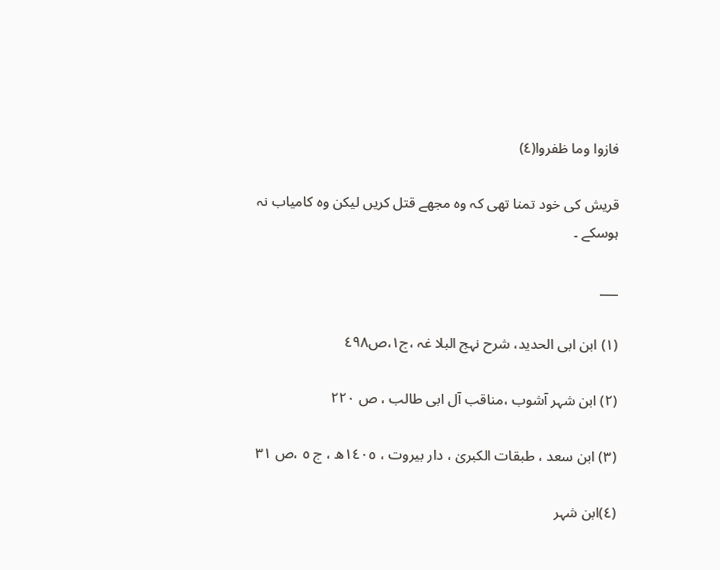فازوا وما ظفروا(٤)

قریش کی خود تمنا تھی کہ وہ مجھے قتل کریں لیکن وہ کامیاب نہ ہوسکے ۔

___

(١) ابن ابی الحدید، شرح نہج البلا غہ ،ج١،ص٤٩٨

(٢) ابن شہر آشوب ،مناقب آل ابی طالب ، ص ٢٢٠

(٣) ابن سعد ، طبقات الکبریٰ ، دار بیروت ، ١٤٠٥ھ ، ج ٥ ،ص ٣١

(٤)ابن شہر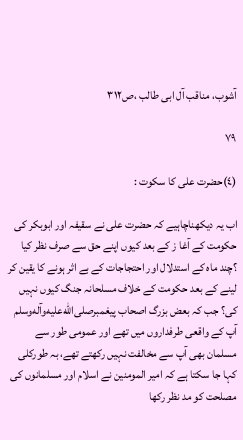آشوب، مناقب آل ابی طالب ،ص٣١٢

۷۹

(٤)حضرت علی کا سکوت :

اب یہ دیکھناچاہیے کہ حضرت علی نے سقیفہ اور ابوبکر کی حکومت کے آغا ز کے بعد کیوں اپنے حق سے صرف نظر کیا ؟چند ماہ کے استدلال اور احتجاجات کے بے اثر ہونے کا یقین کر لینے کے بعد حکومت کے خلاف مسلحانہ جنگ کیوں نہیں کی؟ جب کہ بعض بزرگ اصحاب پیغمبرصلى‌الله‌عليه‌وآله‌وسلم آپ کے واقعی طرفداروں میں تھے اور عمومی طور سے مسلمان بھی آپ سے مخالفت نہیں رکھتے تھے، بہ طورکلی کہا جا سکتا ہے کہ امیر المومنین نے اسلام اور مسلمانوں کی مصلحت کو مد نظر رکھا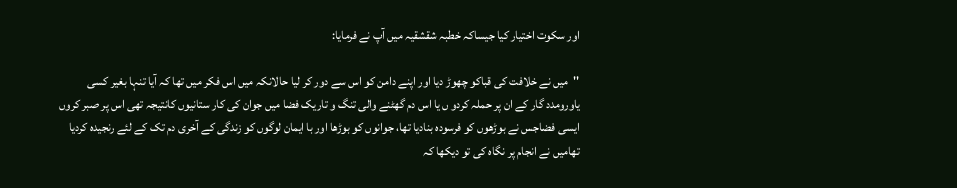اور سکوت اختیار کیا جیساکہ خطبہ شقشقیہ میں آپ نے فرمایا:

''میں نے خلافت کی قباکو چھوڑ دیا اور اپنے دامن کو اس سے دور کر لیا حالانکہ میں اس فکر میں تھا کہ آیا تنہا بغیر کسی یاورومدد گار کے ان پر حملہ کردو ں یا اس دم گھٹنے والی تنگ و تاریک فضا میں جوان کی کار ستانیوں کانتیجہ تھی اس پر صبر کروں ایسی فضاجس نے بوڑھوں کو فرسودہ بنادیا تھا، جوانوں کو بوڑھا اور با ایمان لوگوں کو زندگی کے آخری دم تک کے لئے رنجیدہ کردیا تھامیں نے انجام پر نگاہ کی تو دیکھا کہ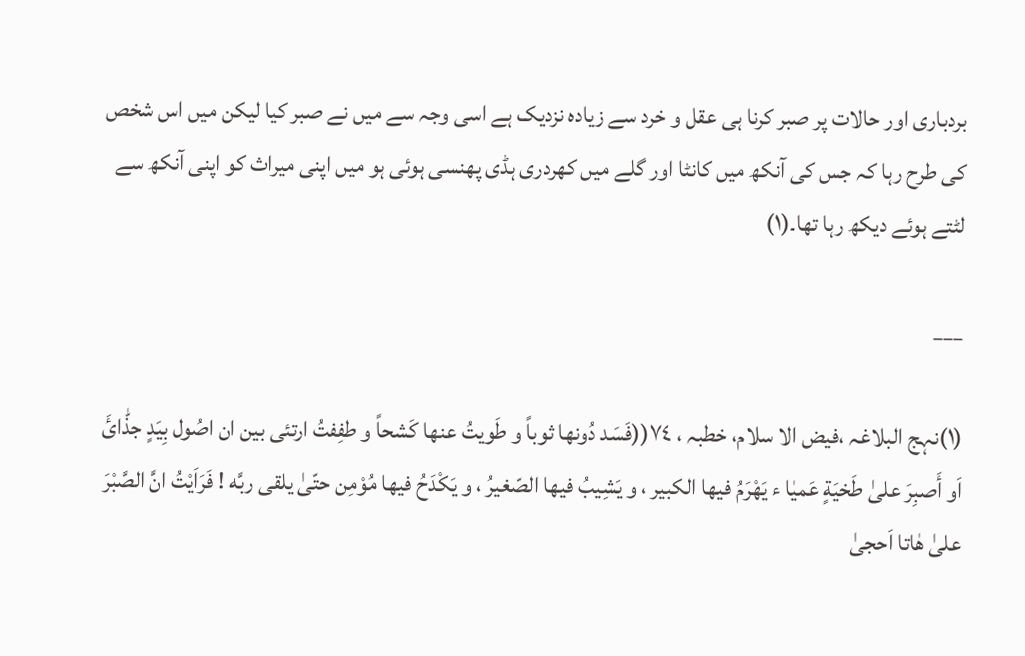بردباری اور حالات پر صبر کرنا ہی عقل و خرد سے زیادہ نزدیک ہے اسی وجہ سے میں نے صبر کیا لیکن میں اس شخص کی طرح رہا کہ جس کی آنکھ میں کانٹا اور گلے میں کھردری ہڈی پھنسی ہوئی ہو میں اپنی میراث کو اپنی آنکھ سے لٹتے ہوئے دیکھ رہا تھا۔(١)

___

(١)نہج البلاغہ ،فیض الا سلام، خطبہ ، ٧٤((فَسَد دُونها ثوباً و طَویتُ عنها کَشحاً و طفِفتُ ارتئی بین ان اصُول بِیَدٍ جذّٰائَ اَو أَصبِرَ علیٰ طَخیَةٍ عَمیٰا ء یَهْرَمُ فیها الکبیر ، و یَشِیبُ فیها الصّغیرُ ، و یَکْدَحُ فیها مُوْمِن حتّیٰ یلقی ربَّه ! فَرَاَیْتُ انَّ الصَّبْرَ علیٰ هٰاتا اَحجیٰ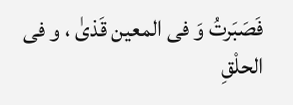فَصَبَرتُ وَ فی المعین قَذیٰ ، و فی الحلْقِ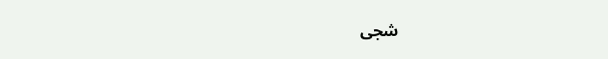شجی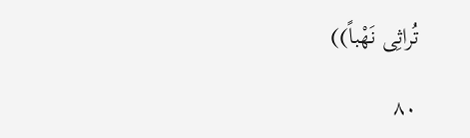تُراثِی نَهْباً))

۸۰